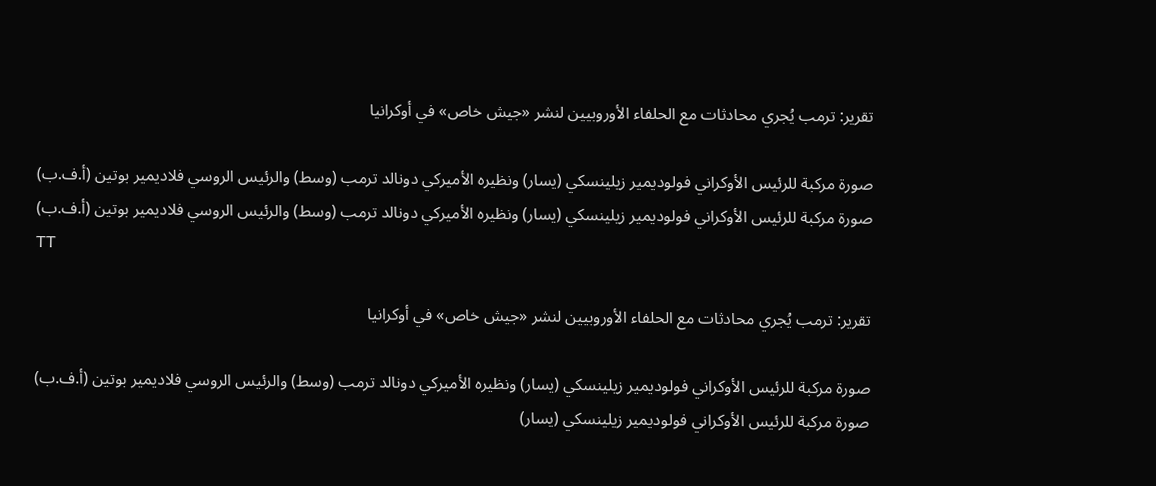تقرير: ترمب يُجري محادثات مع الحلفاء الأوروبيين لنشر «جيش خاص» في أوكرانيا

صورة مركبة للرئيس الأوكراني فولوديمير زيلينسكي (يسار) ونظيره الأميركي دونالد ترمب (وسط) والرئيس الروسي فلاديمير بوتين (أ.ف.ب)
صورة مركبة للرئيس الأوكراني فولوديمير زيلينسكي (يسار) ونظيره الأميركي دونالد ترمب (وسط) والرئيس الروسي فلاديمير بوتين (أ.ف.ب)
TT

تقرير: ترمب يُجري محادثات مع الحلفاء الأوروبيين لنشر «جيش خاص» في أوكرانيا

صورة مركبة للرئيس الأوكراني فولوديمير زيلينسكي (يسار) ونظيره الأميركي دونالد ترمب (وسط) والرئيس الروسي فلاديمير بوتين (أ.ف.ب)
صورة مركبة للرئيس الأوكراني فولوديمير زيلينسكي (يسار)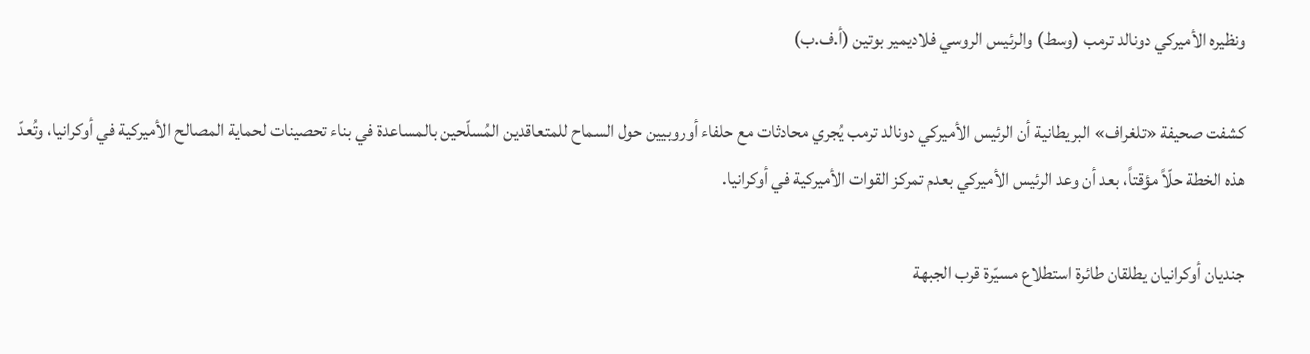ونظيره الأميركي دونالد ترمب (وسط) والرئيس الروسي فلاديمير بوتين (أ.ف.ب)

كشفت صحيفة «تلغراف» البريطانية أن الرئيس الأميركي دونالد ترمب يُجري محادثات مع حلفاء أوروبيين حول السماح للمتعاقدين المُسلّحين بالمساعدة في بناء تحصينات لحماية المصالح الأميركية في أوكرانيا، وتُعدّ هذه الخطة حلّاً مؤقتاً، بعد أن وعد الرئيس الأميركي بعدم تمركز القوات الأميركية في أوكرانيا.

جنديان أوكرانيان يطلقان طائرة استطلاع مسيّرة قرب الجبهة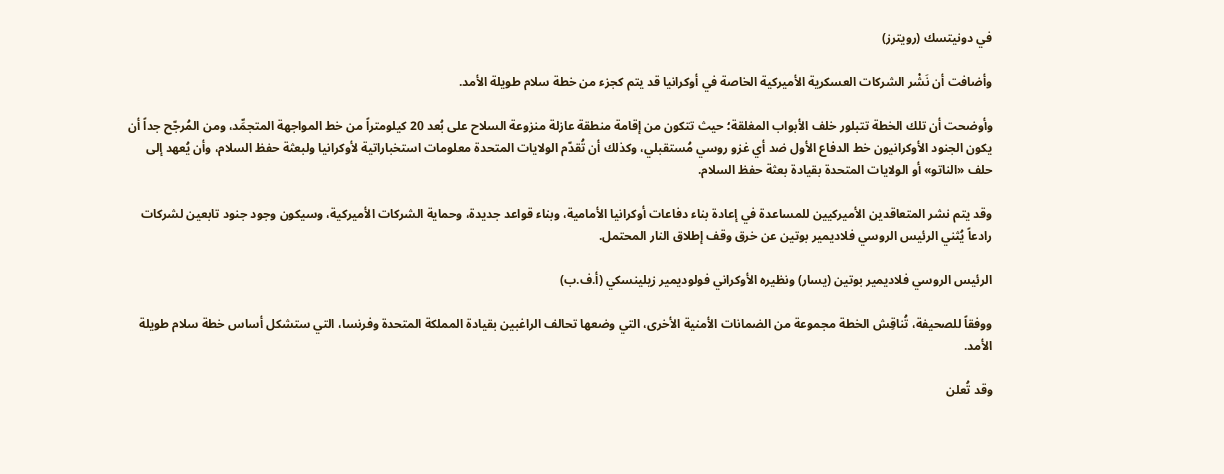في دونيتسك (رويترز)

وأضافت أن نَشْر الشركات العسكرية الأميركية الخاصة في أوكرانيا قد يتم كجزء من خطة سلام طويلة الأمد.

وأوضحت أن تلك الخطة تتبلور خلف الأبواب المغلقة؛ حيث تتكون من إقامة منطقة عازلة منزوعة السلاح على بُعد 20 كيلومتراً من خط المواجهة المتجمِّد، ومن المُرجّح جداً أن يكون الجنود الأوكرانيون خط الدفاع الأول ضد أي غزو روسي مُستقبلي، وكذلك أن تُقدّم الولايات المتحدة معلومات استخباراتية لأوكرانيا ولبعثة حفظ السلام، وأن يُعهد إلى حلف «الناتو» أو الولايات المتحدة بقيادة بعثة حفظ السلام.

وقد يتم نشر المتعاقدين الأميركيين للمساعدة في إعادة بناء دفاعات أوكرانيا الأمامية، وبناء قواعد جديدة، وحماية الشركات الأميركية، وسيكون وجود جنود تابعين لشركات رادعاً يُثني الرئيس الروسي فلاديمير بوتين عن خرق وقف إطلاق النار المحتمل.

الرئيس الروسي فلاديمير بوتين (يسار) ونظيره الأوكراني فولوديمير زيلينسكي (أ.ف.ب)

ووفقاً للصحيفة، تُناقِش الخطة مجموعة من الضمانات الأمنية الأخرى، التي وضعها تحالف الراغبين بقيادة المملكة المتحدة وفرنسا، التي ستشكل أساس خطة سلام طويلة الأمد.

وقد تُعلن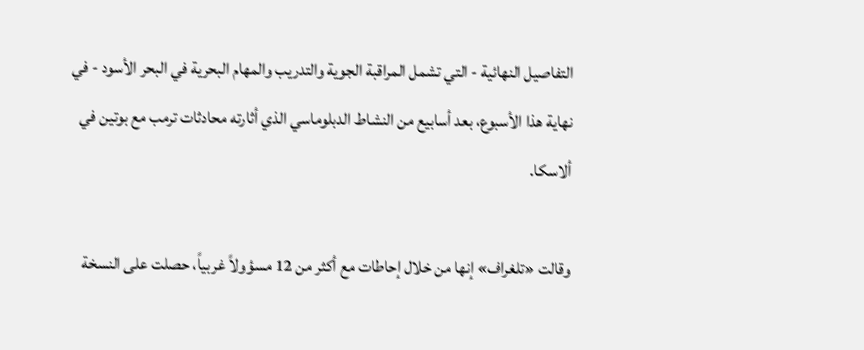التفاصيل النهائية - التي تشمل المراقبة الجوية والتدريب والمهام البحرية في البحر الأسود - في نهاية هذا الأسبوع، بعد أسابيع من النشاط الدبلوماسي الذي أثارته محادثات ترمب مع بوتين في ألاسكا.

وقالت «تلغراف» إنها من خلال إحاطات مع أكثر من 12 مسؤولاً غربياً، حصلت على النسخة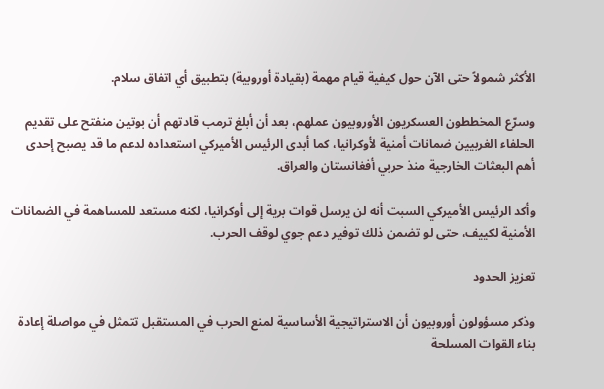الأكثر شمولاً حتى الآن حول كيفية قيام مهمة (بقيادة أوروبية) بتطبيق أي اتفاق سلام.

وسرّع المخططون العسكريون الأوروبيون عملهم، بعد أن أبلغ ترمب قادتهم أن بوتين منفتح على تقديم الحلفاء الغربيين ضمانات أمنية لأوكرانيا، كما أبدى الرئيس الأميركي استعداده لدعم ما قد يصبح إحدى أهم البعثات الخارجية منذ حربي أفغانستان والعراق.

وأكد الرئيس الأميركي السبت أنه لن يرسل قوات برية إلى أوكرانيا، لكنه مستعد للمساهمة في الضمانات الأمنية لكييف، حتى لو تضمن ذلك توفير دعم جوي لوقف الحرب.

تعزيز الحدود

وذكر مسؤولون أوروبيون أن الاستراتيجية الأساسية لمنع الحرب في المستقبل تتمثل في مواصلة إعادة بناء القوات المسلحة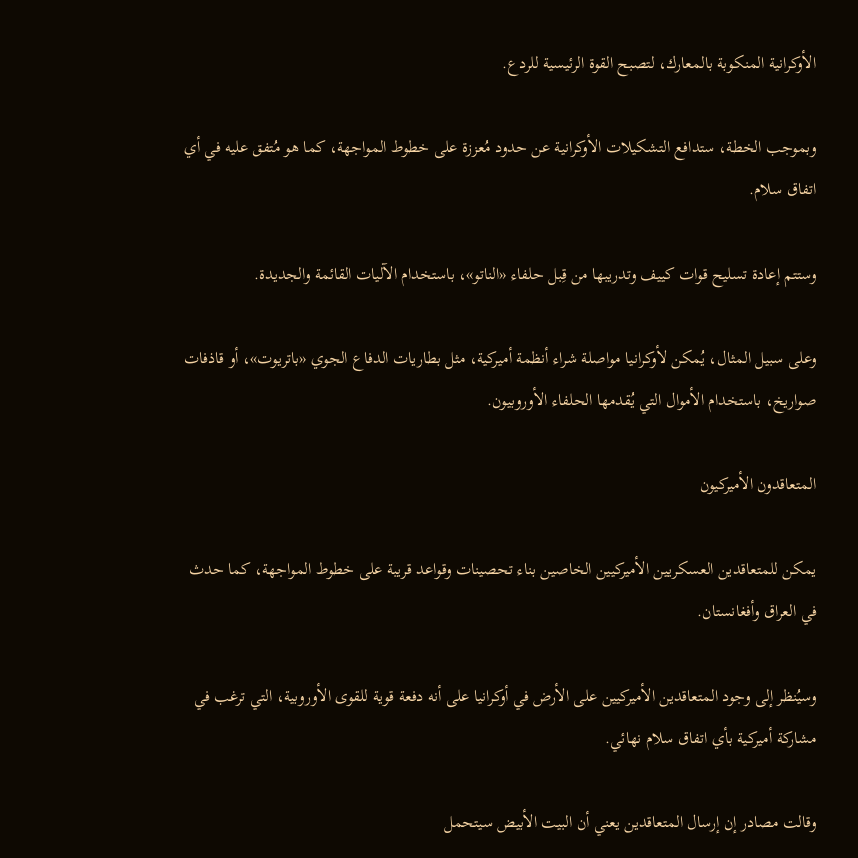الأوكرانية المنكوبة بالمعارك، لتصبح القوة الرئيسية للردع.

وبموجب الخطة، ستدافع التشكيلات الأوكرانية عن حدود مُعززة على خطوط المواجهة، كما هو مُتفق عليه في أي اتفاق سلام.

وستتم إعادة تسليح قوات كييف وتدريبها من قِبل حلفاء «الناتو»، باستخدام الآليات القائمة والجديدة.

وعلى سبيل المثال، يُمكن لأوكرانيا مواصلة شراء أنظمة أميركية، مثل بطاريات الدفاع الجوي «باتريوت»، أو قاذفات صواريخ، باستخدام الأموال التي يُقدمها الحلفاء الأوروبيون.

المتعاقدون الأميركيون

يمكن للمتعاقدين العسكريين الأميركيين الخاصين بناء تحصينات وقواعد قريبة على خطوط المواجهة، كما حدث في العراق وأفغانستان.

وسيُنظر إلى وجود المتعاقدين الأميركيين على الأرض في أوكرانيا على أنه دفعة قوية للقوى الأوروبية، التي ترغب في مشاركة أميركية بأي اتفاق سلام نهائي.

وقالت مصادر إن إرسال المتعاقدين يعني أن البيت الأبيض سيتحمل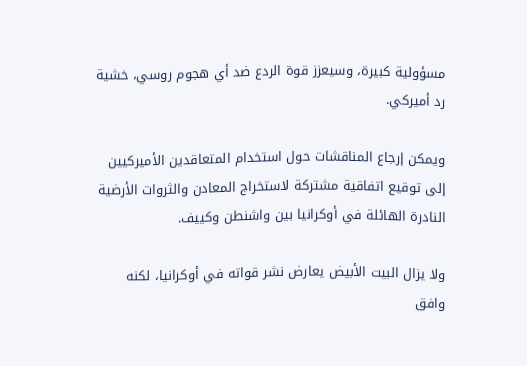مسؤولية كبيرة، وسيعزز قوة الردع ضد أي هجوم روسي، خشية رد أميركي.

ويمكن إرجاع المناقشات حول استخدام المتعاقدين الأميركيين إلى توقيع اتفاقية مشتركة لاستخراج المعادن والثروات الأرضية النادرة الهائلة في أوكرانيا بين واشنطن وكييف.

ولا يزال البيت الأبيض يعارض نشر قواته في أوكرانيا، لكنه وافق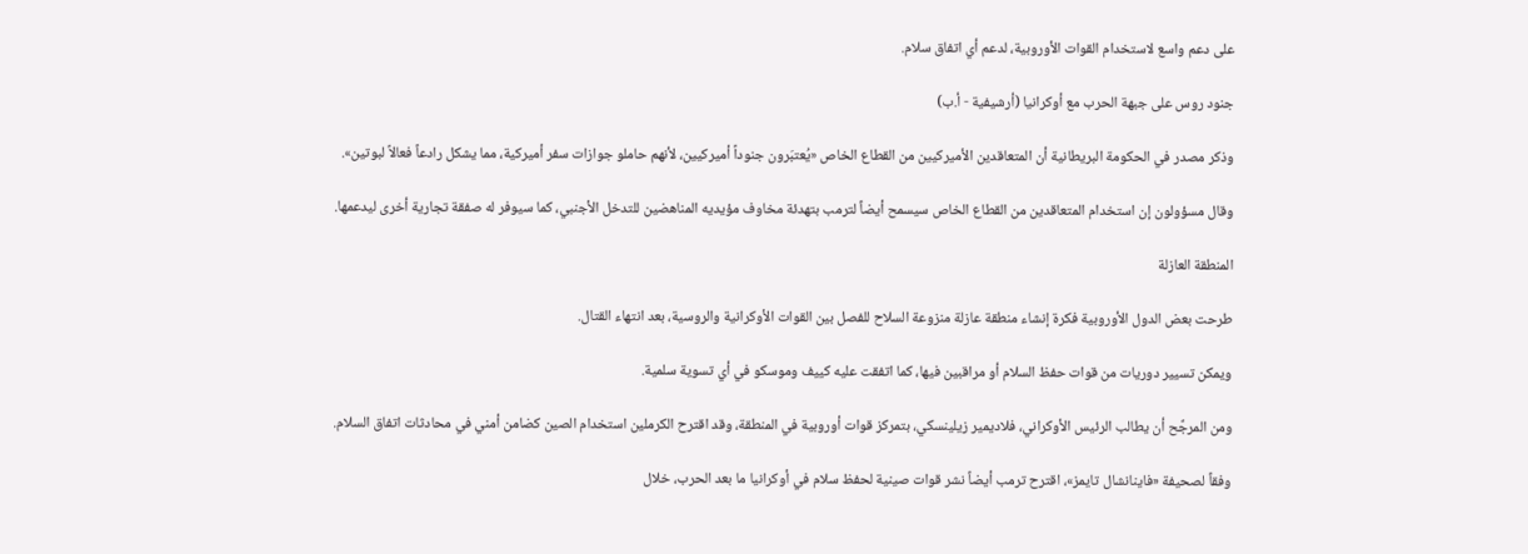على دعم واسع لاستخدام القوات الأوروبية، لدعم أي اتفاق سلام.

جنود روس على جبهة الحرب مع أوكرانيا (أرشيفية - أ.ب)

وذكر مصدر في الحكومة البريطانية أن المتعاقدين الأميركيين من القطاع الخاص «يُعتبَرون جنوداً أميركيين، لأنهم حاملو جوازات سفر أميركية، مما يشكل رادعاً فعالاً لبوتين».

وقال مسؤولون إن استخدام المتعاقدين من القطاع الخاص سيسمح أيضاً لترمب بتهدئة مخاوف مؤيديه المناهضين للتدخل الأجنبي، كما سيوفر له صفقة تجارية أخرى ليدعمها.

المنطقة العازلة

طرحت بعض الدول الأوروبية فكرة إنشاء منطقة عازلة منزوعة السلاح للفصل بين القوات الأوكرانية والروسية، بعد انتهاء القتال.

ويمكن تسيير دوريات من قوات حفظ السلام أو مراقبين فيها، كما اتفقت عليه كييف وموسكو في أي تسوية سلمية.

ومن المرجَّح أن يطالب الرئيس الأوكراني، فلاديمير زيلينسكي، بتمركز قوات أوروبية في المنطقة، وقد اقترح الكرملين استخدام الصين كضامن أمني في محادثات اتفاق السلام.

وفقاً لصحيفة «فاينانشال تايمز»، اقترح ترمب أيضاً نشر قوات صينية لحفظ سلام في أوكرانيا ما بعد الحرب، خلال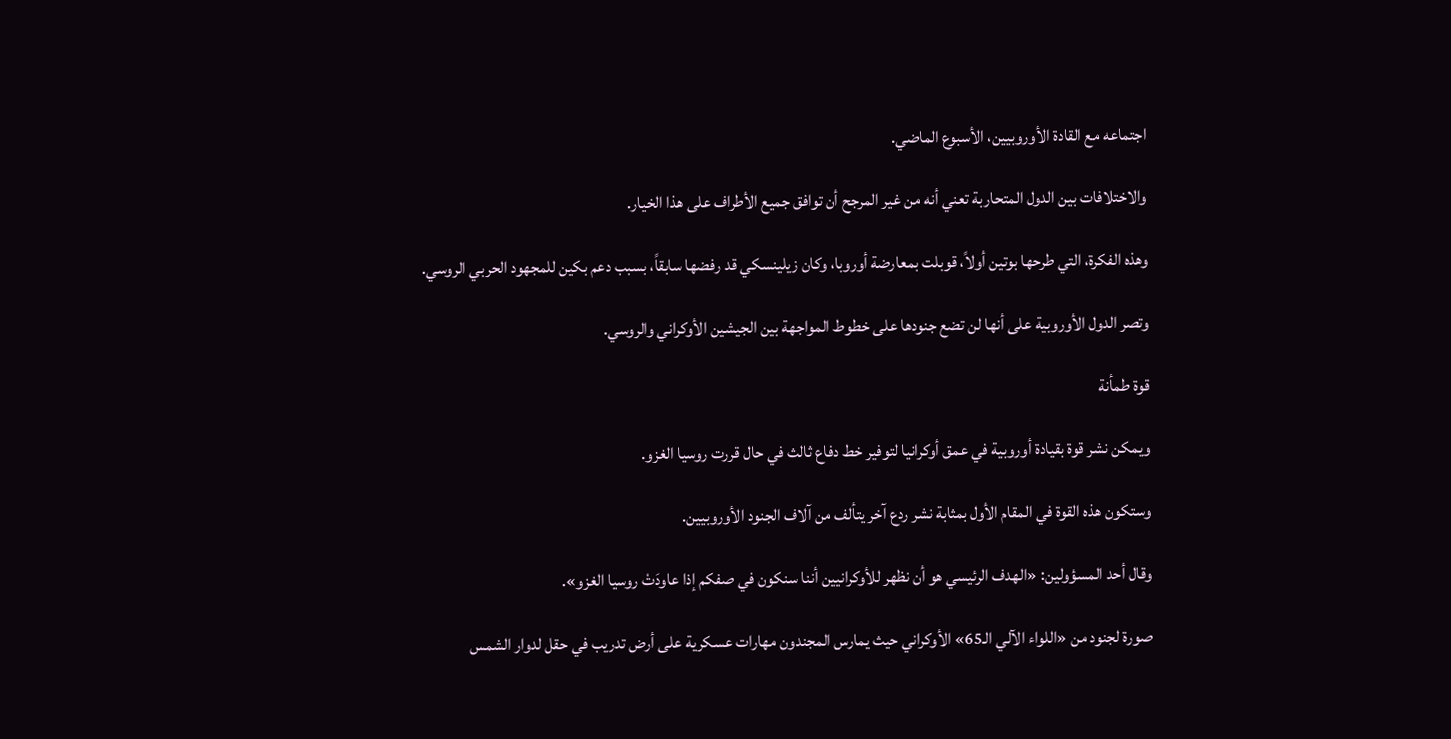اجتماعه مع القادة الأوروبيين، الأسبوع الماضي.

والاختلافات بين الدول المتحاربة تعني أنه من غير المرجح أن توافق جميع الأطراف على هذا الخيار.

وهذه الفكرة، التي طرحها بوتين أولاً، قوبلت بمعارضة أوروبا، وكان زيلينسكي قد رفضها سابقاً، بسبب دعم بكين للمجهود الحربي الروسي.

وتصر الدول الأوروبية على أنها لن تضع جنودها على خطوط المواجهة بين الجيشين الأوكراني والروسي.

قوة طمأنة

ويمكن نشر قوة بقيادة أوروبية في عمق أوكرانيا لتوفير خط دفاع ثالث في حال قررت روسيا الغزو.

وستكون هذه القوة في المقام الأول بمثابة نشر ردع آخر يتألف من آلاف الجنود الأوروبيين.

وقال أحد المسؤولين: «الهدف الرئيسي هو أن نظهر للأوكرانيين أننا سنكون في صفكم إذا عاودَتْ روسيا الغزو».

صورة لجنود من «اللواء الآلي الـ65» الأوكراني حيث يمارس المجندون مهارات عسكرية على أرض تدريب في حقل لدوار الشمس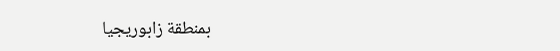بمنطقة زابوريجيا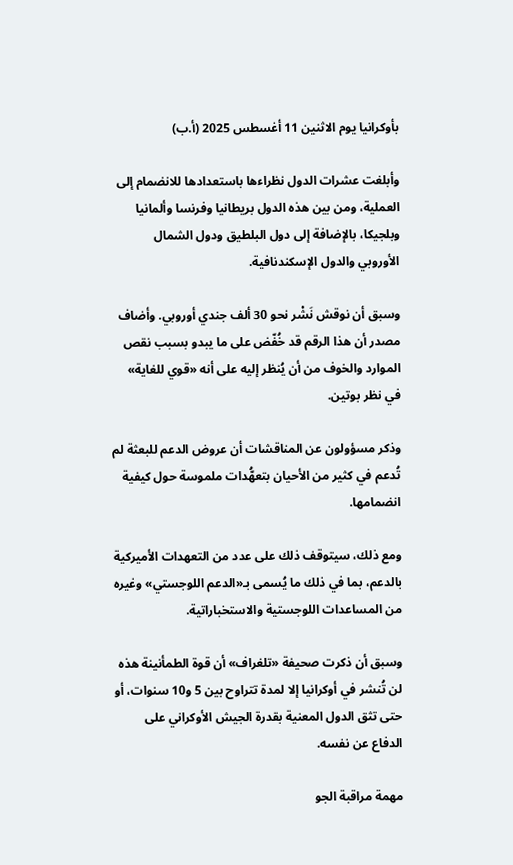بأوكرانيا يوم الاثنين 11 أغسطس 2025 (أ.ب)

وأبلغت عشرات الدول نظراءها باستعدادها للانضمام إلى العملية، ومن بين هذه الدول بريطانيا وفرنسا وألمانيا وبلجيكا، بالإضافة إلى دول البلطيق ودول الشمال الأوروبي والدول الإسكندنافية.

وسبق أن نوقش نَشْر نحو 30 ألف جندي أوروبي. وأضاف مصدر أن هذا الرقم قد خُفّض على ما يبدو بسبب نقص الموارد والخوف من أن يُنظر إليه على أنه «قوي للغاية» في نظر بوتين.

وذكر مسؤولون عن المناقشات أن عروض الدعم للبعثة لم تُدعم في كثير من الأحيان بتعهُّدات ملموسة حول كيفية انضمامها.

ومع ذلك، سيتوقف ذلك على عدد من التعهدات الأميركية بالدعم، بما في ذلك ما يُسمى بـ«الدعم اللوجستي» وغيره من المساعدات اللوجستية والاستخباراتية.

وسبق أن ذكرت صحيفة «تلغراف» أن قوة الطمأنينة هذه لن تُنشر في أوكرانيا إلا لمدة تتراوح بين 5 و10 سنوات، أو حتى تثق الدول المعنية بقدرة الجيش الأوكراني على الدفاع عن نفسه.

مهمة مراقبة الجو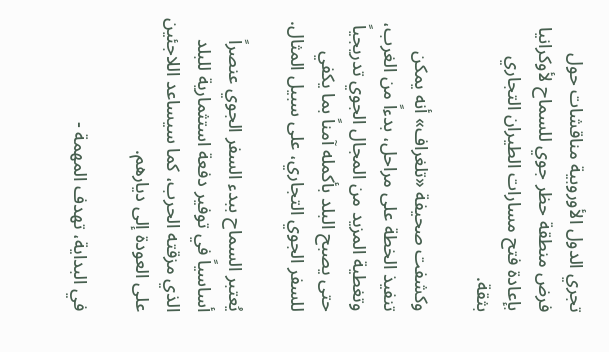تجري الدول الأوروبية مناقشات حول فرض منطقة حظر جوي للسماح لأوكرانيا بإعادة فتح مسارات الطيران التجاري بثقة.

وكشفت صحيفة «تلغراف» أنه يمكن تنفيذ الخطة على مراحل، بدءاً من الغرب، وتغطية المزيد من المجال الجوي تدريجياً حتى يصبح البلد بأكمله آمناً بما يكفي للسفر الجوي التجاري، على سبيل المثال.

يُعتبر السماح ببدء السفر الجوي عنصراً أساسياً في توفير دفعة استثمارية للبلد الذي مزقته الحرب، كما سيساعد اللاجئين على العودة إلى ديارهم.

في البداية، تهدف المهمة -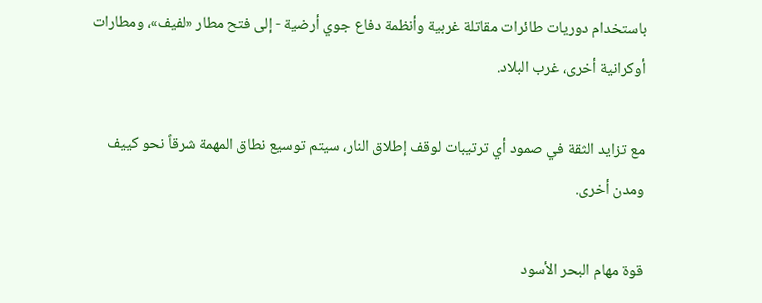باستخدام دوريات طائرات مقاتلة غربية وأنظمة دفاع جوي أرضية - إلى فتح مطار «لفيف»، ومطارات أوكرانية أخرى، غرب البلاد.

مع تزايد الثقة في صمود أي ترتيبات لوقف إطلاق النار، سيتم توسيع نطاق المهمة شرقاً نحو كييف ومدن أخرى.

قوة مهام البحر الأسود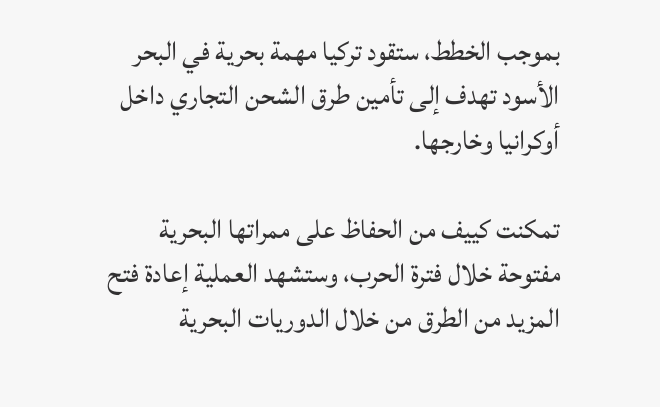بموجب الخطط، ستقود تركيا مهمة بحرية في البحر الأسود تهدف إلى تأمين طرق الشحن التجاري داخل أوكرانيا وخارجها.

تمكنت كييف من الحفاظ على ممراتها البحرية مفتوحة خلال فترة الحرب، وستشهد العملية إعادة فتح المزيد من الطرق من خلال الدوريات البحرية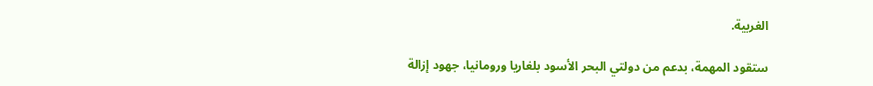الغربية.

ستقود المهمة، بدعم من دولتي البحر الأسود بلغاريا ورومانيا، جهود إزالة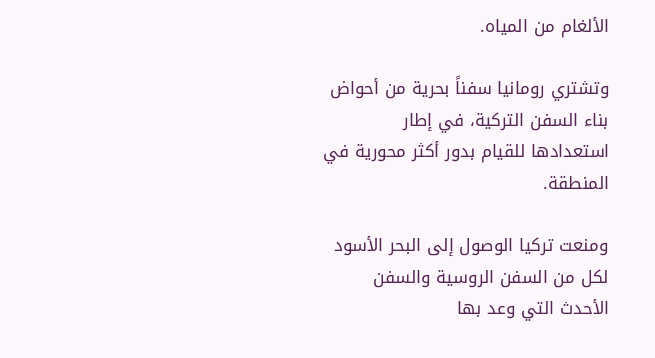الألغام من المياه.

وتشتري رومانيا سفناً بحرية من أحواض بناء السفن التركية، في إطار استعدادها للقيام بدور أكثر محورية في المنطقة.

ومنعت تركيا الوصول إلى البحر الأسود لكل من السفن الروسية والسفن الأحدث التي وعد بها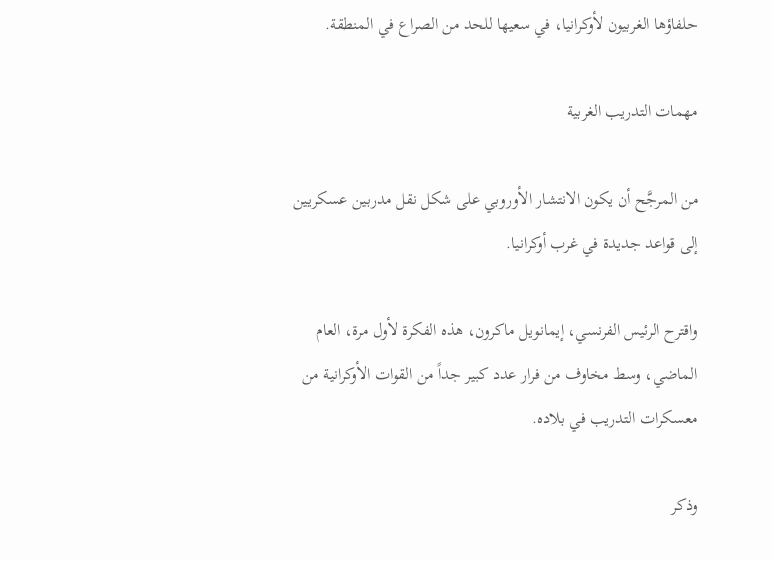حلفاؤها الغربيون لأوكرانيا، في سعيها للحد من الصراع في المنطقة.

مهمات التدريب الغربية

من المرجَّح أن يكون الانتشار الأوروبي على شكل نقل مدربين عسكريين إلى قواعد جديدة في غرب أوكرانيا.

واقترح الرئيس الفرنسي، إيمانويل ماكرون، هذه الفكرة لأول مرة، العام الماضي، وسط مخاوف من فرار عدد كبير جداً من القوات الأوكرانية من معسكرات التدريب في بلاده.

وذكر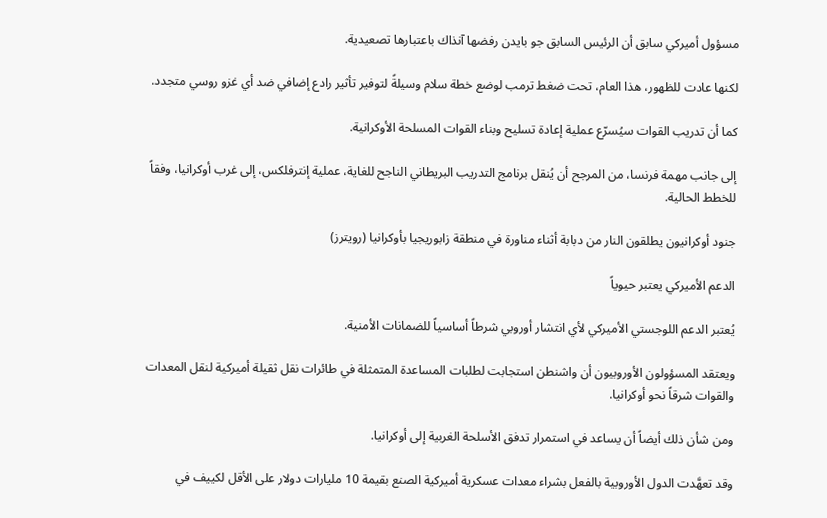مسؤول أميركي سابق أن الرئيس السابق جو بايدن رفضها آنذاك باعتبارها تصعيدية.

لكنها عادت للظهور، هذا العام، تحت ضغط ترمب لوضع خطة سلام وسيلةً لتوفير تأثير رادع إضافي ضد أي غزو روسي متجدد.

كما أن تدريب القوات سيُسرّع عملية إعادة تسليح وبناء القوات المسلحة الأوكرانية.

إلى جانب مهمة فرنسا، من المرجح أن يُنقل برنامج التدريب البريطاني الناجح للغاية، عملية إنترفلكس، إلى غرب أوكرانيا، وفقاً للخطط الحالية.

جنود أوكرانيون يطلقون النار من دبابة أثناء مناورة في منطقة زابوريجيا بأوكرانيا (رويترز)

الدعم الأميركي يعتبر حيوياً

يُعتبر الدعم اللوجستي الأميركي لأي انتشار أوروبي شرطاً أساسياً للضمانات الأمنية.

ويعتقد المسؤولون الأوروبيون أن واشنطن استجابت لطلبات المساعدة المتمثلة في طائرات نقل ثقيلة أميركية لنقل المعدات والقوات شرقاً نحو أوكرانيا.

ومن شأن ذلك أيضاً أن يساعد في استمرار تدفق الأسلحة الغربية إلى أوكرانيا.

وقد تعهَّدت الدول الأوروبية بالفعل بشراء معدات عسكرية أميركية الصنع بقيمة 10 مليارات دولار على الأقل لكييف في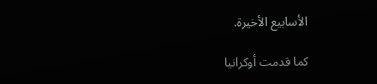الأسابيع الأخيرة.

كما قدمت أوكرانيا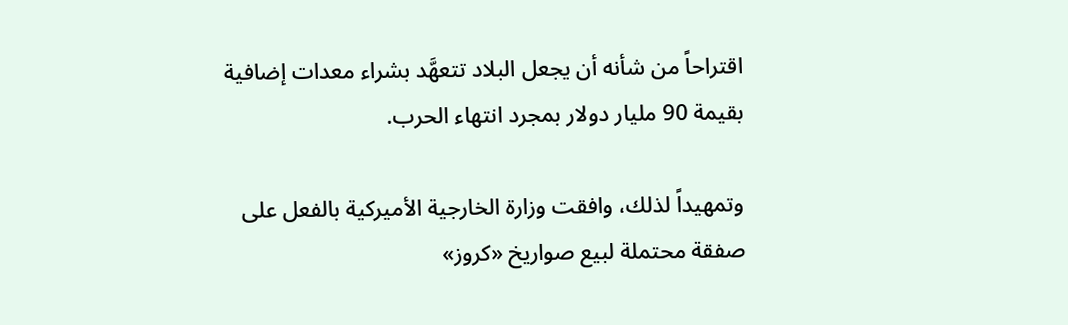اقتراحاً من شأنه أن يجعل البلاد تتعهَّد بشراء معدات إضافية بقيمة 90 مليار دولار بمجرد انتهاء الحرب.

وتمهيداً لذلك، وافقت وزارة الخارجية الأميركية بالفعل على صفقة محتملة لبيع صواريخ «كروز»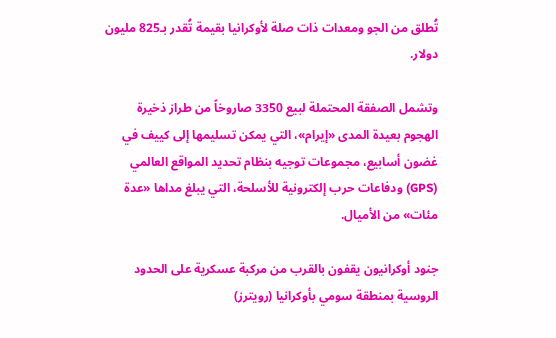تُطلق من الجو ومعدات ذات صلة لأوكرانيا بقيمة تُقدر بـ825 مليون دولار.

وتشمل الصفقة المحتملة لبيع 3350 صاروخاً من طراز ذخيرة الهجوم بعيدة المدى «إيرام»، التي يمكن تسليمها إلى كييف في غضون أسابيع، مجموعات توجيه بنظام تحديد المواقع العالمي (GPS) ودفاعات حرب إلكترونية للأسلحة، التي يبلغ مداها «عدة مئات» من الأميال.

جنود أوكرانيون يقفون بالقرب من مركبة عسكرية على الحدود الروسية بمنطقة سومي بأوكرانيا (رويترز)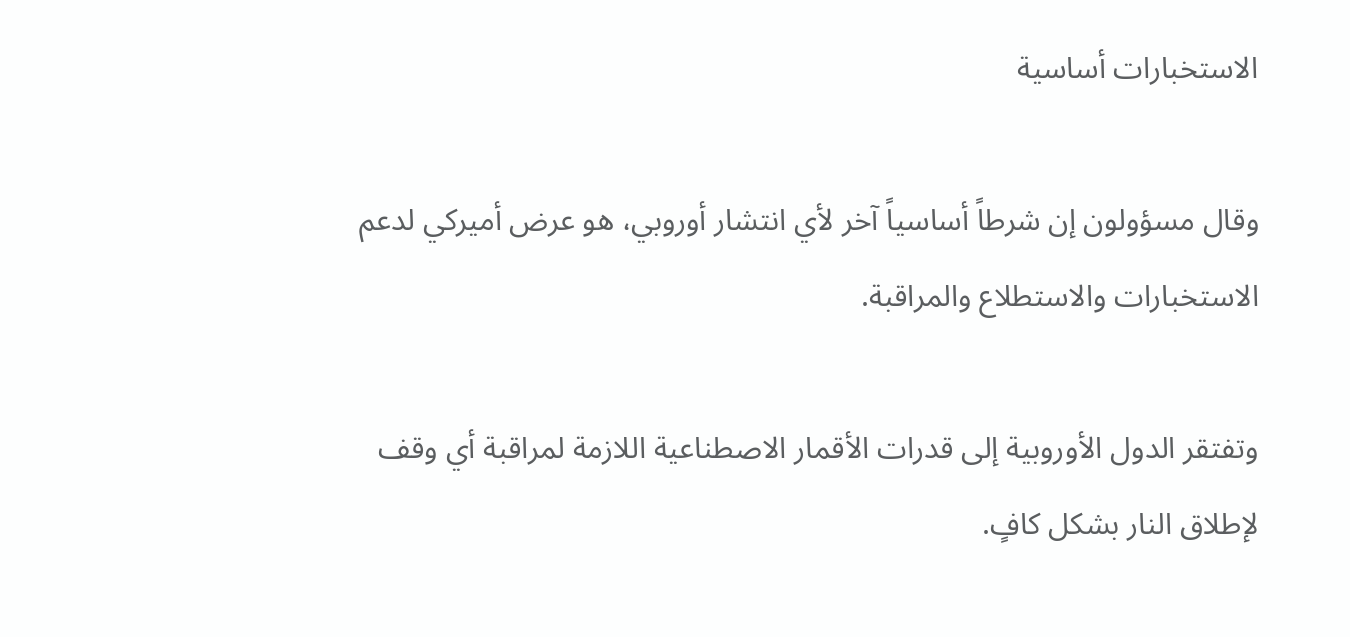الاستخبارات أساسية

وقال مسؤولون إن شرطاً أساسياً آخر لأي انتشار أوروبي، هو عرض أميركي لدعم الاستخبارات والاستطلاع والمراقبة.

وتفتقر الدول الأوروبية إلى قدرات الأقمار الاصطناعية اللازمة لمراقبة أي وقف لإطلاق النار بشكل كافٍ.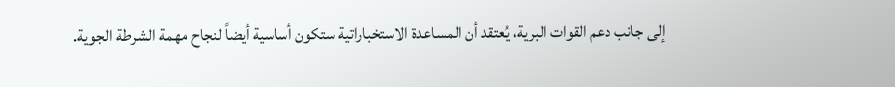إلى جانب دعم القوات البرية، يُعتقد أن المساعدة الاستخباراتية ستكون أساسية أيضاً لنجاح مهمة الشرطة الجوية.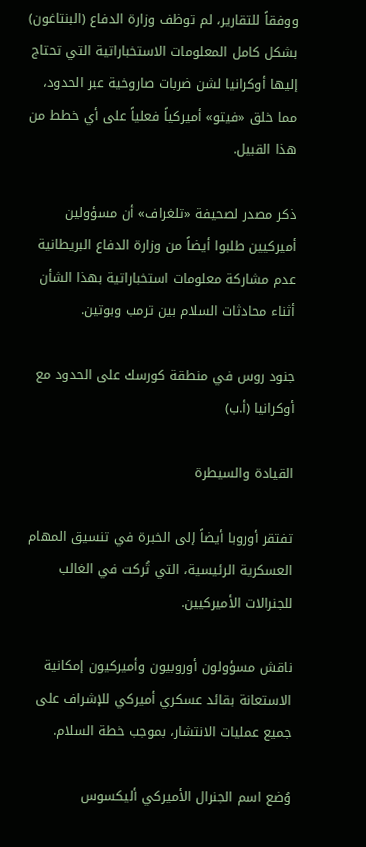ووفقاً للتقارير، لم توظف وزارة الدفاع (البنتاغون) بشكل كامل المعلومات الاستخباراتية التي تحتاج إليها أوكرانيا لشن ضربات صاروخية عبر الحدود، مما خلق «فيتو» أميركياً فعلياً على أي خطط من هذا القبيل.

ذكر مصدر لصحيفة «تلغراف» أن مسؤولين أميركيين طلبوا أيضاً من وزارة الدفاع البريطانية عدم مشاركة معلومات استخباراتية بهذا الشأن أثناء محادثات السلام بين ترمب وبوتين.

جنود روس في منطقة كورسك على الحدود مع أوكرانيا (أ.ب)

القيادة والسيطرة

تفتقر أوروبا أيضاً إلى الخبرة في تنسيق المهام العسكرية الرئيسية، التي تُركت في الغالب للجنرالات الأميركيين.

ناقش مسؤولون أوروبيون وأميركيون إمكانية الاستعانة بقائد عسكري أميركي للإشراف على جميع عمليات الانتشار، بموجب خطة السلام.

وُضع اسم الجنرال الأميركي أليكسوس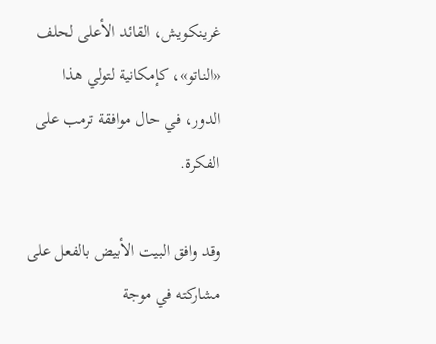غرينكويش، القائد الأعلى لحلف «الناتو»، كإمكانية لتولي هذا الدور، في حال موافقة ترمب على الفكرة.

وقد وافق البيت الأبيض بالفعل على مشاركته في موجة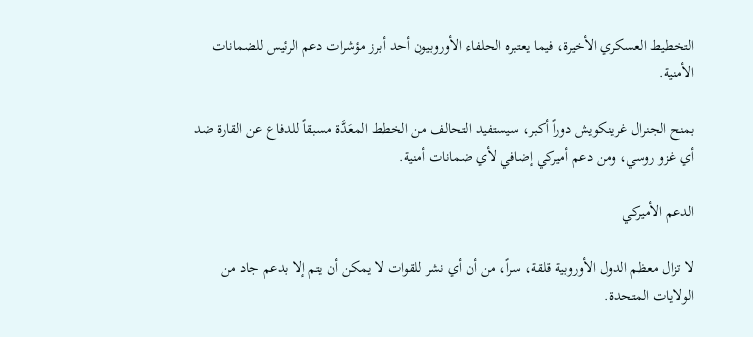التخطيط العسكري الأخيرة، فيما يعتبره الحلفاء الأوروبيون أحد أبرز مؤشرات دعم الرئيس للضمانات الأمنية.

بمنح الجنرال غرينكويش دوراً أكبر، سيستفيد التحالف من الخطط المعَدَّة مسبقاً للدفاع عن القارة ضد أي غزو روسي، ومن دعم أميركي إضافي لأي ضمانات أمنية.

الدعم الأميركي

لا تزال معظم الدول الأوروبية قلقة، سراً، من أن أي نشر للقوات لا يمكن أن يتم إلا بدعم جاد من الولايات المتحدة.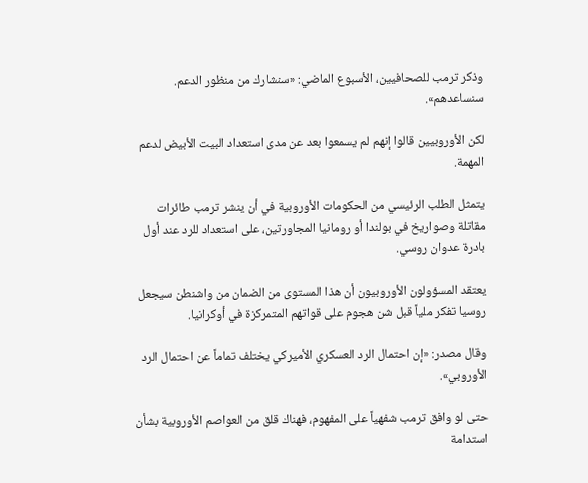وذكر ترمب للصحافيين، الأسبوع الماضي: «سنشارك من منظور الدعم. سنساعدهم».

لكن الأوروبيين قالوا إنهم لم يسمعوا بعد عن مدى استعداد البيت الأبيض لدعم المهمة.

يتمثل الطلب الرئيسي من الحكومات الأوروبية في أن ينشر ترمب طائرات مقاتلة وصواريخ في بولندا أو رومانيا المجاورتين، على استعداد للرد عند أول بادرة عدوان روسي.

يعتقد المسؤولون الأوروبيون أن هذا المستوى من الضمان من واشنطن سيجعل روسيا تفكر ملياً قبل شن هجوم على قواتهم المتمركزة في أوكرانيا.

وقال مصدر: «إن احتمال الرد العسكري الأميركي يختلف تماماً عن احتمال الرد الأوروبي».

حتى لو وافق ترمب شفهياً على المفهوم، فهناك قلق من العواصم الأوروبية بشأن استدامة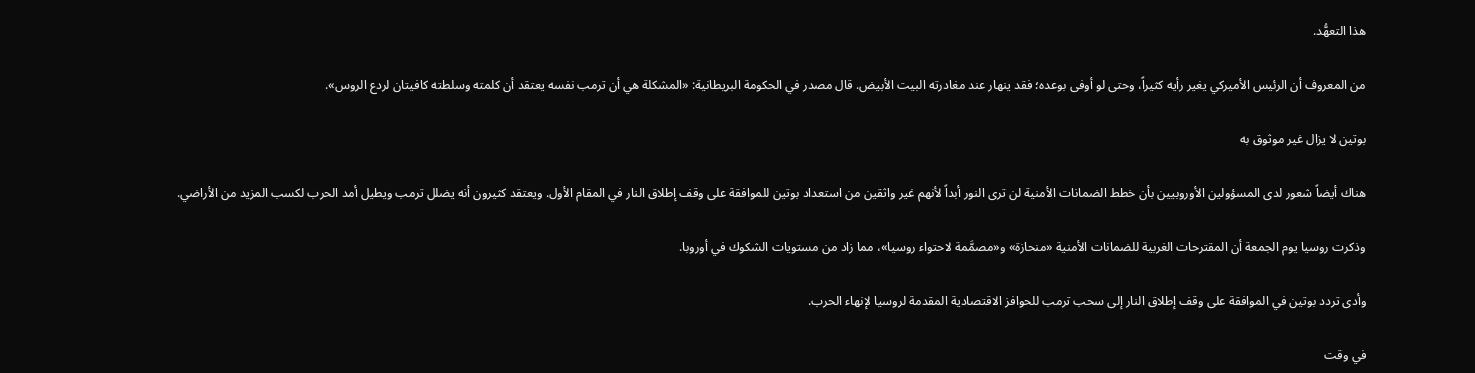هذا التعهُّد.

من المعروف أن الرئيس الأميركي يغير رأيه كثيراً، وحتى لو أوفى بوعده؛ فقد ينهار عند مغادرته البيت الأبيض. قال مصدر في الحكومة البريطانية: «المشكلة هي أن ترمب نفسه يعتقد أن كلمته وسلطته كافيتان لردع الروس».

بوتين لا يزال غير موثوق به

هناك أيضاً شعور لدى المسؤولين الأوروبيين بأن خطط الضمانات الأمنية لن ترى النور أبداً لأنهم غير واثقين من استعداد بوتين للموافقة على وقف إطلاق النار في المقام الأول. ويعتقد كثيرون أنه يضلل ترمب ويطيل أمد الحرب لكسب المزيد من الأراضي.

وذكرت روسيا يوم الجمعة أن المقترحات الغربية للضمانات الأمنية «منحازة» و«مصمَّمة لاحتواء روسيا»، مما زاد من مستويات الشكوك في أوروبا.

وأدى تردد بوتين في الموافقة على وقف إطلاق النار إلى سحب ترمب للحوافز الاقتصادية المقدمة لروسيا لإنهاء الحرب.

في وقت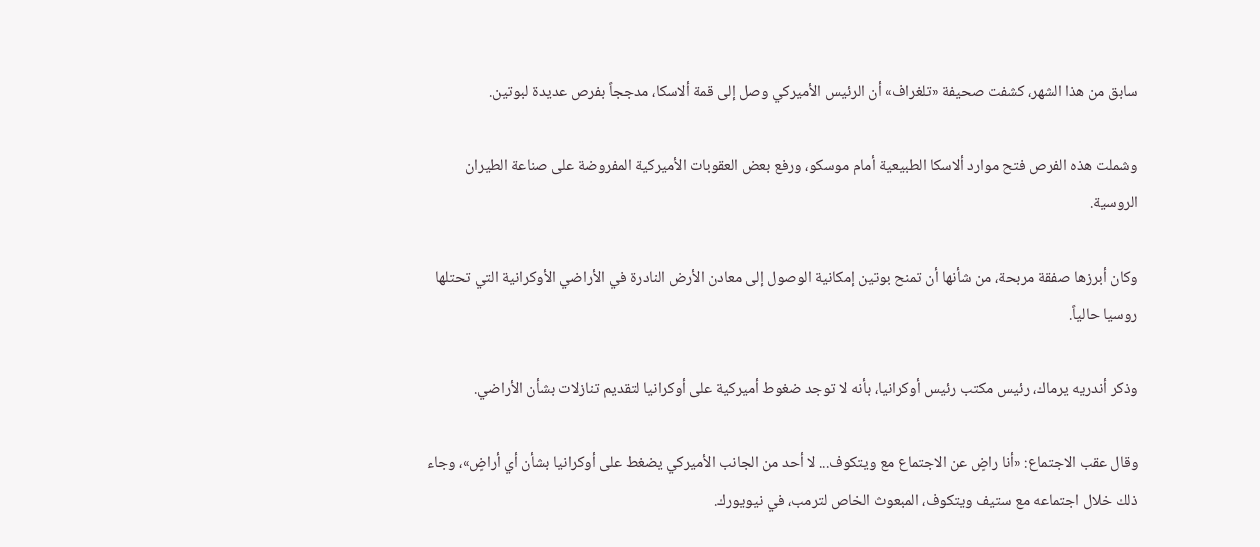سابق من هذا الشهر، كشفت صحيفة «تلغراف» أن الرئيس الأميركي وصل إلى قمة ألاسكا، مدججاً بفرص عديدة لبوتين.

وشملت هذه الفرص فتح موارد ألاسكا الطبيعية أمام موسكو، ورفع بعض العقوبات الأميركية المفروضة على صناعة الطيران الروسية.

وكان أبرزها صفقة مربحة، من شأنها أن تمنح بوتين إمكانية الوصول إلى معادن الأرض النادرة في الأراضي الأوكرانية التي تحتلها روسيا حالياً.

وذكر أندريه يرماك، رئيس مكتب رئيس أوكرانيا، بأنه لا توجد ضغوط أميركية على أوكرانيا لتقديم تنازلات بشأن الأراضي.

وقال عقب الاجتماع: «أنا راضٍ عن الاجتماع مع ويتكوف... لا أحد من الجانب الأميركي يضغط على أوكرانيا بشأن أي أراضٍ»، وجاء ذلك خلال اجتماعه مع ستيف ويتكوف، المبعوث الخاص لترمب، في نيويورك.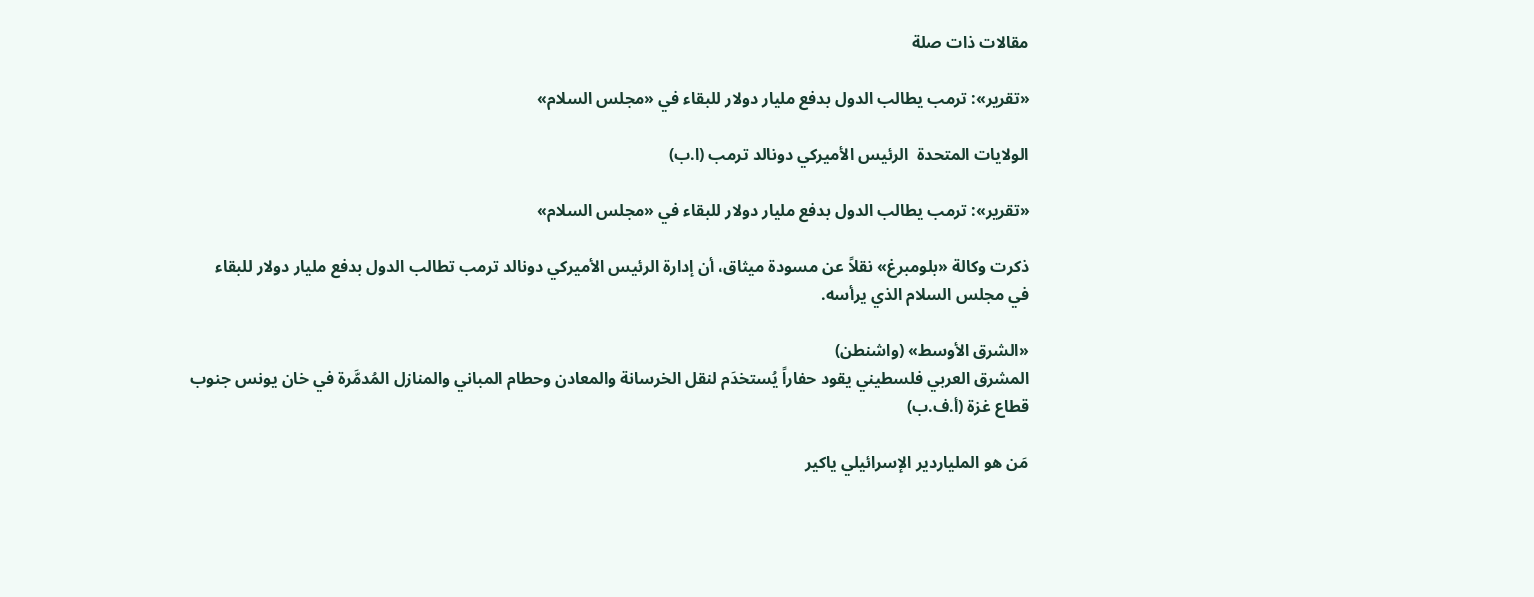مقالات ذات صلة

«تقرير»: ترمب يطالب الدول بدفع مليار دولار للبقاء في «مجلس السلام»

الولايات المتحدة  ‌الرئيس الأميركي دونالد ترمب (ا.ب)

«تقرير»: ترمب يطالب الدول بدفع مليار دولار للبقاء في «مجلس السلام»

ذكرت وكالة «بلومبرغ» نقلاً عن مسودة ميثاق، أن إدارة الرئيس الأميركي دونالد ترمب تطالب الدول بدفع مليار دولار للبقاء في ‌مجلس السلام ‌الذي ‌يرأسه.

«الشرق الأوسط» (واشنطن)
المشرق العربي فلسطيني يقود حفاراً يُستخدَم لنقل الخرسانة والمعادن وحطام المباني والمنازل المُدمَّرة في خان يونس جنوب قطاع غزة (أ.ف.ب)

مَن هو الملياردير الإسرائيلي ياكير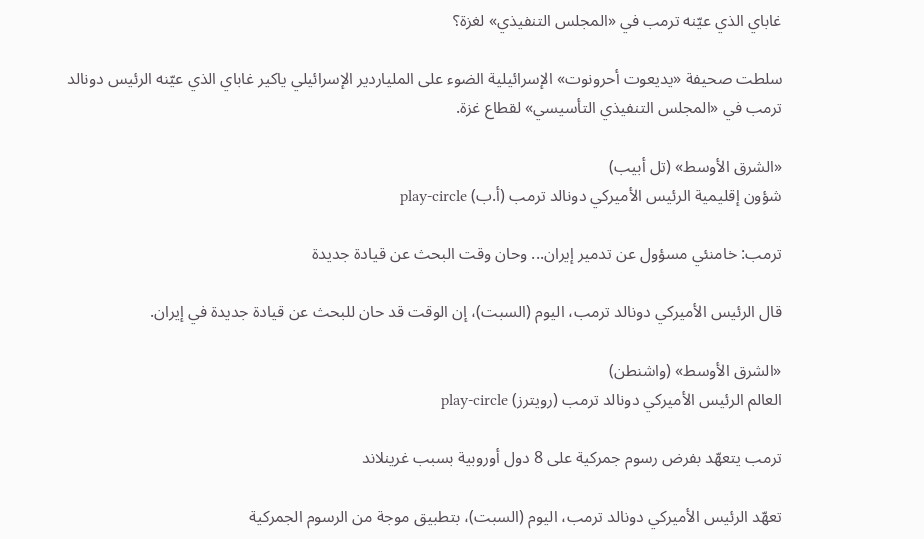غاباي الذي عيّنه ترمب في «المجلس التنفيذي» لغزة؟

سلطت صحيفة «يديعوت أحرونوت» الإسرائيلية الضوء على الملياردير الإسرائيلي ياكير غاباي الذي عيّنه الرئيس دونالد ترمب في «المجلس التنفيذي التأسيسي» لقطاع غزة.

«الشرق الأوسط» (تل أبيب)
شؤون إقليمية الرئيس الأميركي دونالد ترمب (أ.ب) play-circle

ترمب: خامنئي مسؤول عن تدمير إيران... وحان وقت البحث عن قيادة جديدة

قال الرئيس الأميركي دونالد ترمب، اليوم (السبت)، إن الوقت قد حان للبحث عن قيادة جديدة في إيران.

«الشرق الأوسط» (واشنطن)
العالم الرئيس الأميركي دونالد ترمب (رويترز) play-circle

ترمب يتعهّد بفرض رسوم جمركية على 8 دول أوروبية بسبب غرينلاند

تعهّد الرئيس الأميركي دونالد ترمب، اليوم (السبت)، بتطبيق موجة من الرسوم الجمركية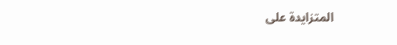المتزايدة على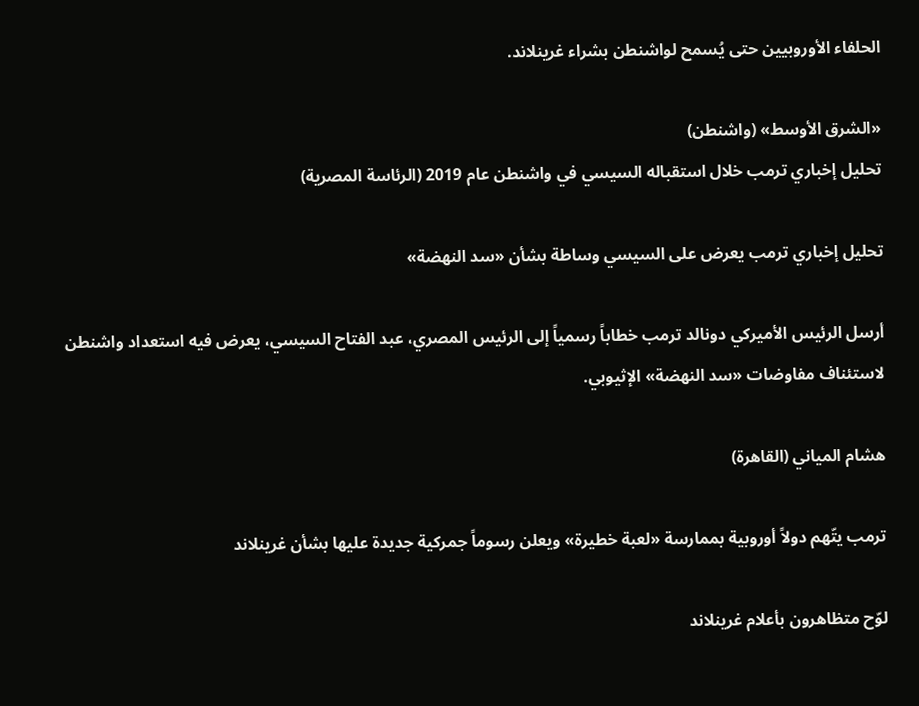الحلفاء ‌الأوروبيين ‌حتى ‌يُسمح لواشنطن بشراء غرينلاند.

«الشرق الأوسط» (واشنطن)
تحليل إخباري ترمب خلال استقباله السيسي في واشنطن عام 2019 (الرئاسة المصرية)

تحليل إخباري ترمب يعرض على السيسي وساطة بشأن «سد النهضة»

أرسل الرئيس الأميركي دونالد ترمب خطاباً رسمياً إلى الرئيس المصري، عبد الفتاح السيسي، يعرض فيه استعداد واشنطن لاستئناف مفاوضات «سد النهضة» الإثيوبي.

هشام المياني (القاهرة)

ترمب يتّهم دولاً أوروبية بممارسة «لعبة خطيرة» ويعلن رسوماً جمركية جديدة عليها بشأن غرينلاند

لوّح متظاهرون بأعلام غرينلاند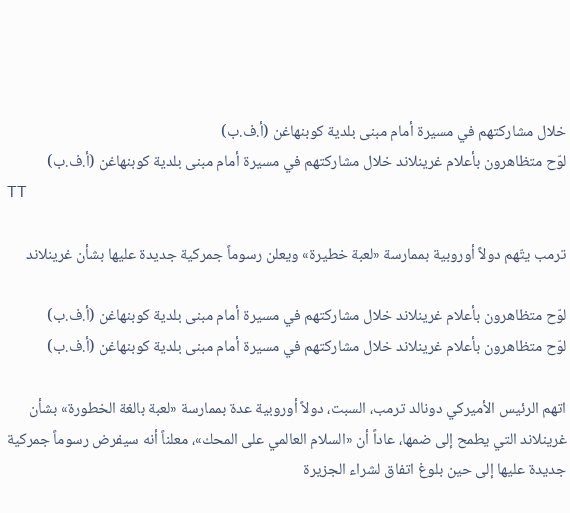خلال مشاركتهم في مسيرة أمام مبنى بلدية كوبنهاغن (أ.ف.ب)
لوّح متظاهرون بأعلام غرينلاند خلال مشاركتهم في مسيرة أمام مبنى بلدية كوبنهاغن (أ.ف.ب)
TT

ترمب يتّهم دولاً أوروبية بممارسة «لعبة خطيرة» ويعلن رسوماً جمركية جديدة عليها بشأن غرينلاند

لوّح متظاهرون بأعلام غرينلاند خلال مشاركتهم في مسيرة أمام مبنى بلدية كوبنهاغن (أ.ف.ب)
لوّح متظاهرون بأعلام غرينلاند خلال مشاركتهم في مسيرة أمام مبنى بلدية كوبنهاغن (أ.ف.ب)

اتهم الرئيس الأميركي دونالد ترمب، السبت، دولاً أوروبية عدة بممارسة «لعبة بالغة الخطورة» بشأن غرينلاند التي يطمح إلى ضمها، عاداً أن «السلام العالمي على المحك»، معلناً أنه سيفرض رسوماً جمركية جديدة عليها إلى حين بلوغ اتفاق لشراء الجزيرة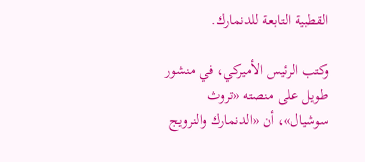القطبية التابعة للدنمارك.

وكتب الرئيس الأميركي، في منشور طويل على منصته «تروث سوشيال»، أن «الدنمارك والنرويج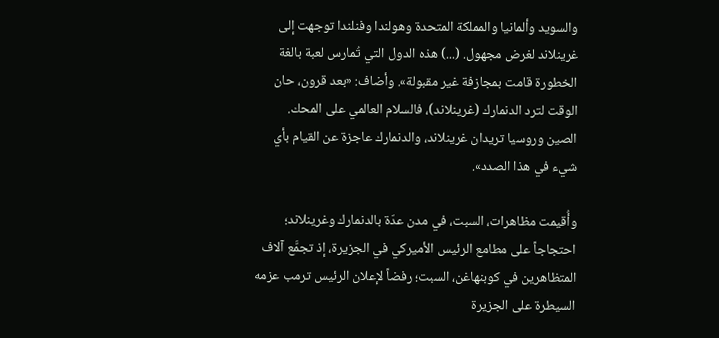والسويد وألمانيا والمملكة المتحدة وهولندا وفنلندا توجهت إلى غرينلاند لغرض مجهول. (...) هذه الدول التي تُمارس لعبة بالغة الخطورة قامت بمجازفة غير مقبولة». وأضاف: «بعد قرون، حان الوقت لترد الدنمارك (غرينلاند)، فالسلام العالمي على المحك. الصين وروسيا تريدان غرينلاند، والدنمارك عاجزة عن القيام بأي شيء في هذا الصدد».

وأُقيمت مظاهرات، السبت، في مدن عدّة بالدنمارك وغرينلاند؛ احتجاجاً على مطامع الرئيس الأميركي في الجزيرة، إذ تجمَّع آلاف المتظاهرين في كوبنهاغن، السبت؛ رفضاً لإعلان الرئيس ترمب عزمه السيطرة على الجزيرة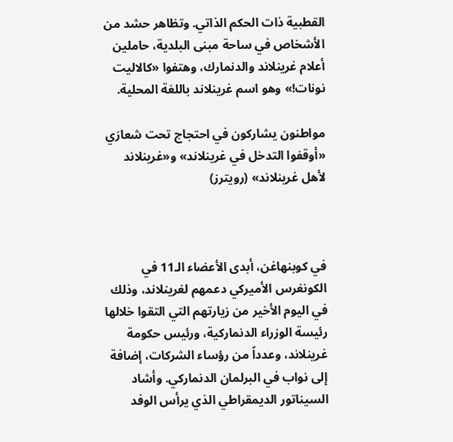القطبية ذات الحكم الذاتي. وتظاهر حشد من الأشخاص في ساحة مبنى البلدية، حاملين أعلام غرينلاند والدنمارك، وهتفوا «كالاليت نونات!» وهو اسم غرينلاند باللغة المحلية.

مواطنون يشاركون في احتجاج تحت شعارَي «أوقفوا التدخل في غرينلاند» و«غرينلاند لأهل غرينلاند» (رويترز)



في كوبنهاغن، أبدى الأعضاء الـ11 في الكونغرس الأميركي دعمهم لغرينلاند، وذلك في اليوم الأخير من زيارتهم التي التقوا خلالها رئيسة الوزراء الدنماركية، ورئيس حكومة غرينلاند، وعدداً من رؤساء الشركات، إضافة إلى نواب في البرلمان الدنماركي. وأشاد السيناتور الديمقراطي الذي يرأس الوفد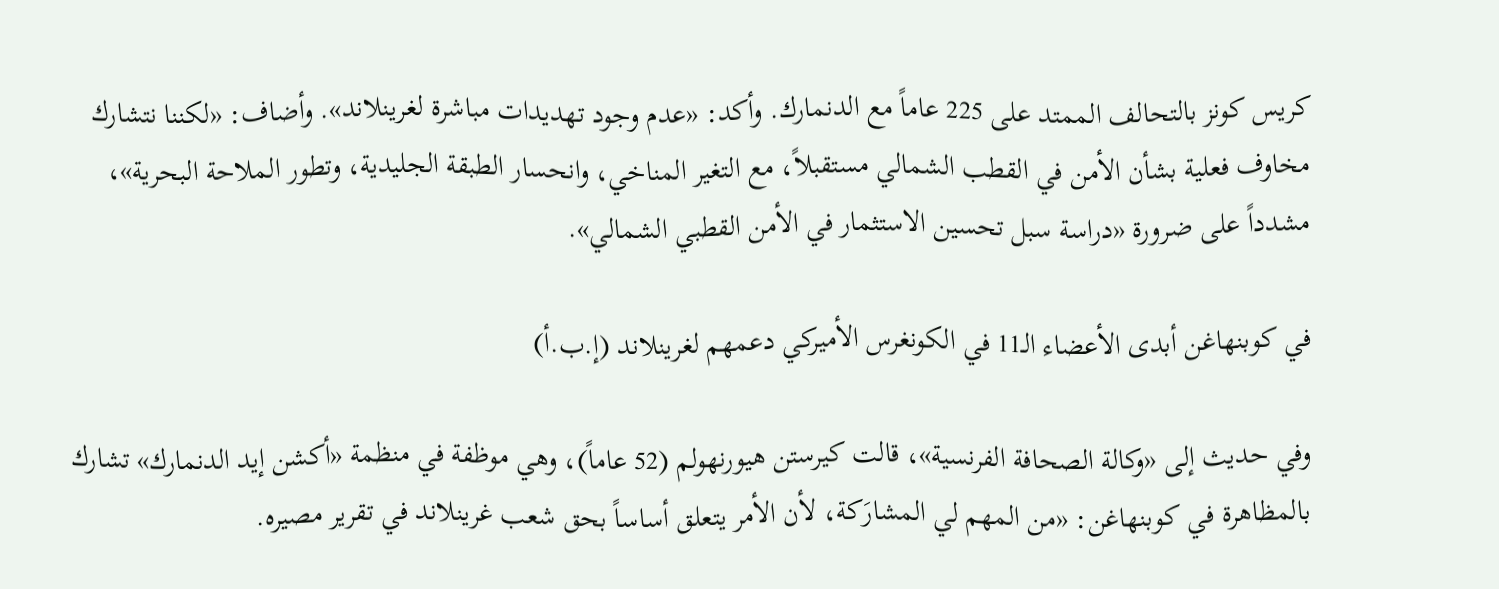كريس كونز بالتحالف الممتد على 225 عاماً مع الدنمارك. وأكد: «عدم وجود تهديدات مباشرة لغرينلاند». وأضاف: «لكننا نتشارك مخاوف فعلية بشأن الأمن في القطب الشمالي مستقبلاً، مع التغير المناخي، وانحسار الطبقة الجليدية، وتطور الملاحة البحرية»، مشدداً على ضرورة «دراسة سبل تحسين الاستثمار في الأمن القطبي الشمالي».

في كوبنهاغن أبدى الأعضاء الـ11 في الكونغرس الأميركي دعمهم لغرينلاند (إ.ب.أ)

وفي حديث إلى «وكالة الصحافة الفرنسية»، قالت كيرستن هيورنهولم (52 عاماً)، وهي موظفة في منظمة «أكشن إيد الدنمارك» تشارك بالمظاهرة في كوبنهاغن: «من المهم لي المشارَكة، لأن الأمر يتعلق أساساً بحق شعب غرينلاند في تقرير مصيره.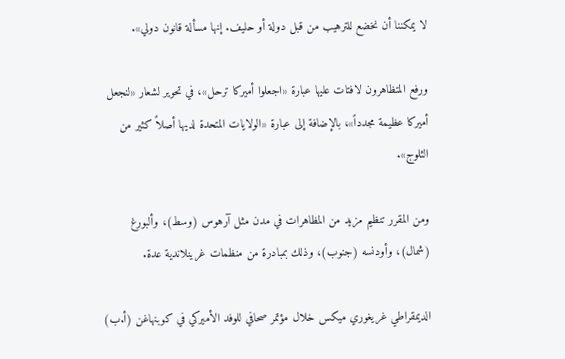لا يمكننا أن نخضع للترهيب من قبل دولة أو حليف. إنها مسألة قانون دولي».

ورفع المتظاهرون لافتات عليها عبارة «اجعلوا أميركا ترحل»، في تحوير لشعار «لنجعل أميركا عظيمة مجدداً»، بالإضافة إلى عبارة «الولايات المتحدة لديها أصلاً كثير من الثلوج».

ومن المقرر تنظيم مزيد من المظاهرات في مدن مثل آرهوس (وسط)، وألبورغ (شمال)، وأودنسه (جنوب)، وذلك بمبادرة من منظمات غرينلاندية عدة.

الديمقراطي غريغوري ميكس خلال مؤتمر صحافي للوفد الأميركي في كوبنهاغن (أ.ب)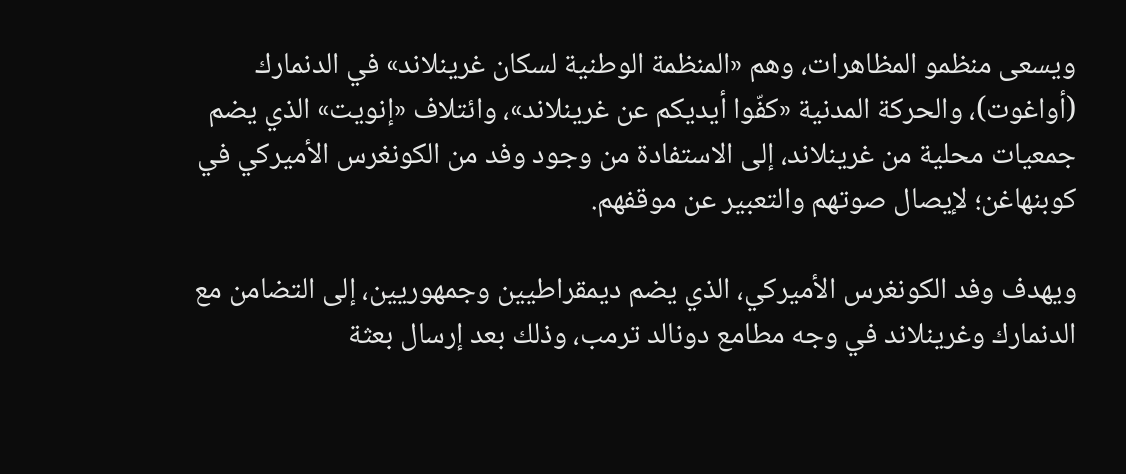ويسعى منظمو المظاهرات، وهم «المنظمة الوطنية لسكان غرينلاند» في الدنمارك (أواغوت)، والحركة المدنية «كفّوا أيديكم عن غرينلاند»، وائتلاف «إنويت» الذي يضم جمعيات محلية من غرينلاند، إلى الاستفادة من وجود وفد من الكونغرس الأميركي في كوبنهاغن؛ لإيصال صوتهم والتعبير عن موقفهم.

ويهدف وفد الكونغرس الأميركي، الذي يضم ديمقراطيين وجمهوريين، إلى التضامن مع الدنمارك وغرينلاند في وجه مطامع دونالد ترمب، وذلك بعد إرسال بعثة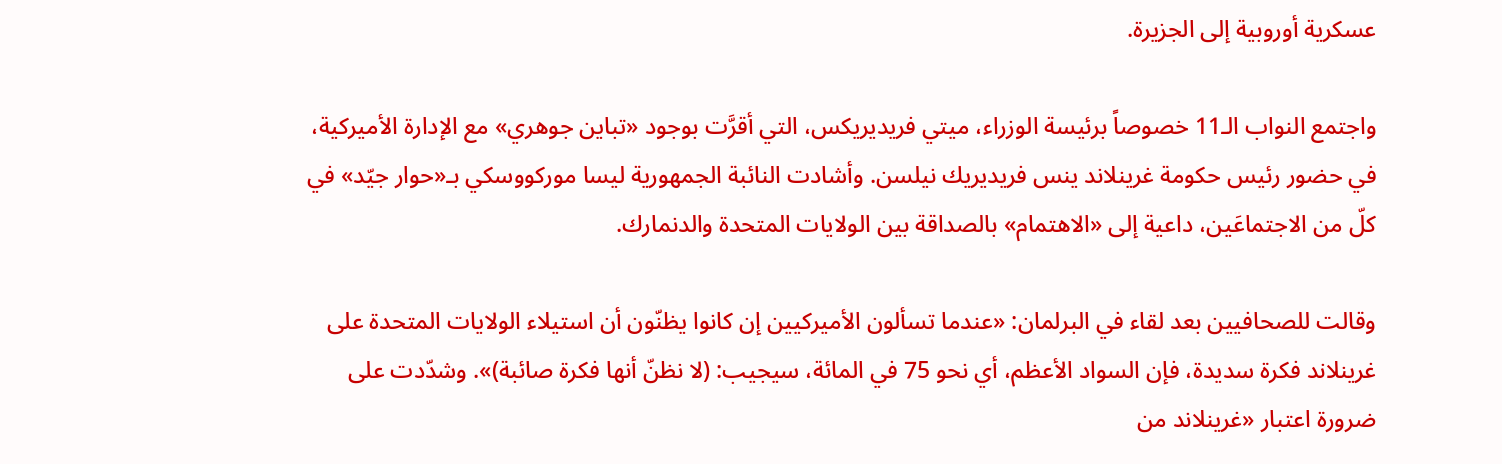عسكرية أوروبية إلى الجزيرة.

واجتمع النواب الـ11 خصوصاً برئيسة الوزراء، ميتي فريديريكس، التي أقرَّت بوجود «تباين جوهري» مع الإدارة الأميركية، في حضور رئيس حكومة غرينلاند ينس فريديريك نيلسن. وأشادت النائبة الجمهورية ليسا موركووسكي بـ«حوار جيّد» في كلّ من الاجتماعَين، داعية إلى «الاهتمام» بالصداقة بين الولايات المتحدة والدنمارك.

وقالت للصحافيين بعد لقاء في البرلمان: «عندما تسألون الأميركيين إن كانوا يظنّون أن استيلاء الولايات المتحدة على غرينلاند فكرة سديدة، فإن السواد الأعظم، أي نحو 75 في المائة، سيجيب: (لا نظنّ أنها فكرة صائبة)». وشدّدت على ضرورة اعتبار «غرينلاند من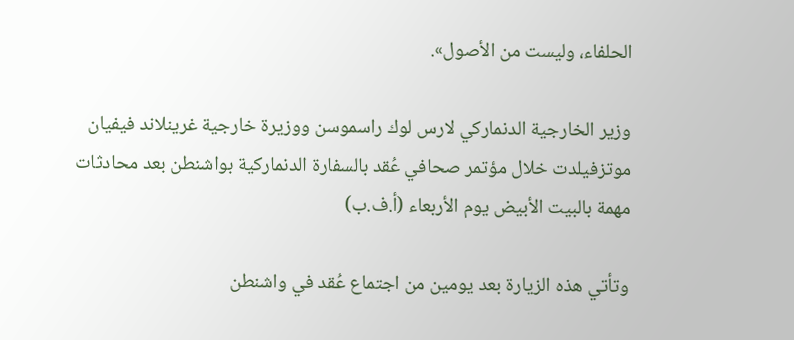الحلفاء، وليست من الأصول».

وزير الخارجية الدنماركي لارس لوك راسموسن ووزيرة خارجية غرينلاند فيفيان موتزفيلدت خلال مؤتمر صحافي عُقد بالسفارة الدنماركية بواشنطن بعد محادثات مهمة بالبيت الأبيض يوم الأربعاء (أ.ف.ب)

وتأتي هذه الزيارة بعد يومين من اجتماع عُقد في واشنطن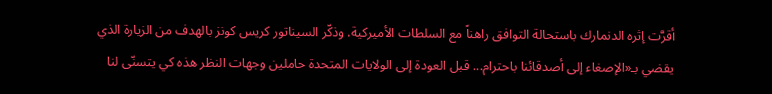أقرَّت إثره الدنمارك باستحالة التوافق راهناً مع السلطات الأميركية. وذكّر السيناتور كريس كونز بالهدف من الزيارة الذي يقضي بـ«الإصغاء إلى أصدقائنا باحترام... قبل العودة إلى الولايات المتحدة حاملين وجهات النظر هذه كي يتسنّى لنا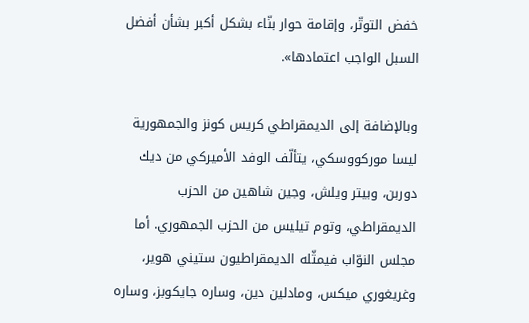خفض التوتّر، وإقامة حوار بنّاء بشكل أكبر بشأن أفضل السبل الواجب اعتمادها».

وبالإضافة إلى الديمقراطي كريس كونز والجمهورية ليسا موركووسكي، يتألّف الوفد الأميركي من ديك دوربن، وبيتر ويلش، وجين شاهين من الحزب الديمقراطي، وتوم تيليس من الحزب الجمهوري. أما مجلس النوّاب فيمثّله الديمقراطيون ستيني هوير، وغريغوري ميكس، ومادلين دين، وساره جايكوبز، وساره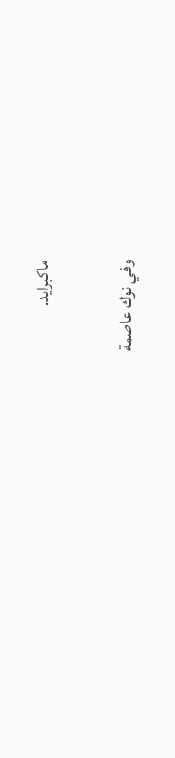ماكبرايد.

وفي نوك عاصمة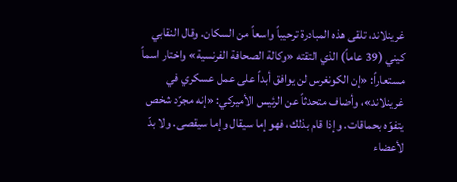غرينلاند، تلقى هذه المبادرة ترحيباً واسعاً من السكان. وقال النقابي كيني (39 عاماً) الذي التقته «وكالة الصحافة الفرنسية» واختار اسماً مستعاراً: «إن الكونغرس لن يوافق أبداً على عمل عسكري في غرينلاند»، وأضاف متحدثاً عن الرئيس الأميركي: «إنه مجرّد شخص يتفوّه بحماقات. وإذا قام بذلك، فهو إما سيقال وإما سيقصى. ولا بدّ لأعضاء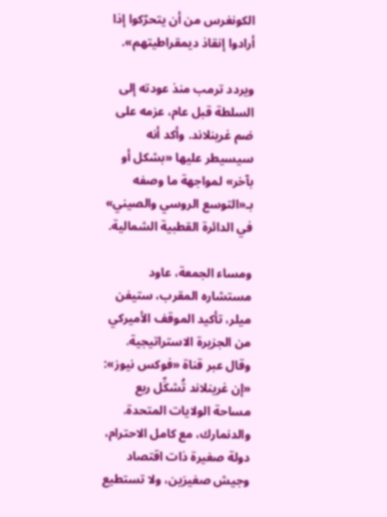الكونغرس من أن يتحرّكوا إذا أرادوا إنقاذ ديمقراطيتهم».

ويردد ترمب منذ عودته إلى السلطة قبل عام، عزمه على ضم غرينلاند. وأكد أنه سيسيطر عليها «بشكل أو بآخر» لمواجهة ما وصفه بـ«التوسع الروسي والصيني» في الدائرة القطبية الشمالية.

ومساء الجمعة، عاود مستشاره المقرب، ستيفن ميلر، تأكيد الموقف الأميركي من الجزيرة الاستراتيجية. وقال عبر قناة «فوكس نيوز»: «إن غرينلاند تُشكِّل ربع مساحة الولايات المتحدة. والدنمارك، مع كامل الاحترام، دولة صغيرة ذات اقتصاد وجيش صغيرَين، ولا تستطيع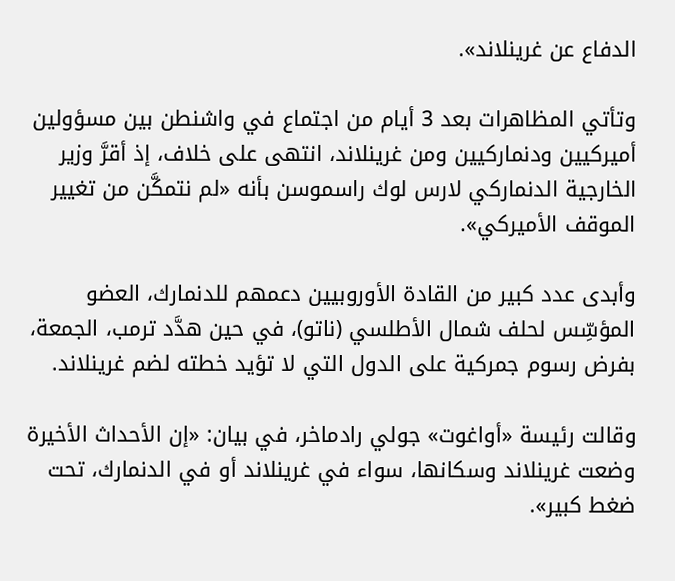الدفاع عن غرينلاند».

وتأتي المظاهرات بعد 3 أيام من اجتماع في واشنطن بين مسؤولين أميركيين ودنماركيين ومن غرينلاند، انتهى على خلاف، إذ أقرَّ وزير الخارجية الدنماركي لارس لوك راسموسن بأنه «لم نتمكَّن من تغيير الموقف الأميركي».

وأبدى عدد كبير من القادة الأوروبيين دعمهم للدنمارك، العضو المؤسِّس لحلف شمال الأطلسي (ناتو)، في حين هدَّد ترمب، الجمعة، بفرض رسوم جمركية على الدول التي لا تؤيد خطته لضم غرينلاند.

وقالت رئيسة «أواغوت» جولي رادماخر، في بيان: «إن الأحداث الأخيرة وضعت غرينلاند وسكانها، سواء في غرينلاند أو في الدنمارك، تحت ضغط كبير».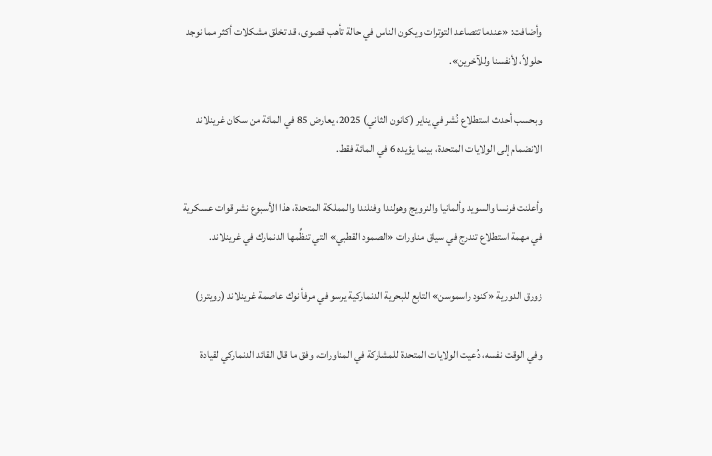وأضافت: «عندما تتصاعد التوترات ويكون الناس في حالة تأهب قصوى، قد تخلق مشكلات أكثر مما نوجد حلولاً، لأنفسنا وللآخرين».

وبحسب أحدث استطلاع نُشر في يناير (كانون الثاني) 2025، يعارض 85 في المائة من سكان غرينلاند الانضمام إلى الولايات المتحدة، بينما يؤيده 6 في المائة فقط.

وأعلنت فرنسا والسويد وألمانيا والنرويج وهولندا وفنلندا والمملكة المتحدة، هذا الأسبوع نشر قوات عسكرية في مهمة استطلاع تندرج في سياق مناورات «الصمود القطبي» التي تنظِّمها الدنمارك في غرينلاند.

زورق الدورية «كنود راسموسن» التابع للبحرية الدنماركية يرسو في مرفأ نوك عاصمة غرينلاند (رويترز)

وفي الوقت نفسه، دُعيت الولايات المتحدة للمشاركة في المناورات، وفق ما قال القائد الدنماركي لقيادة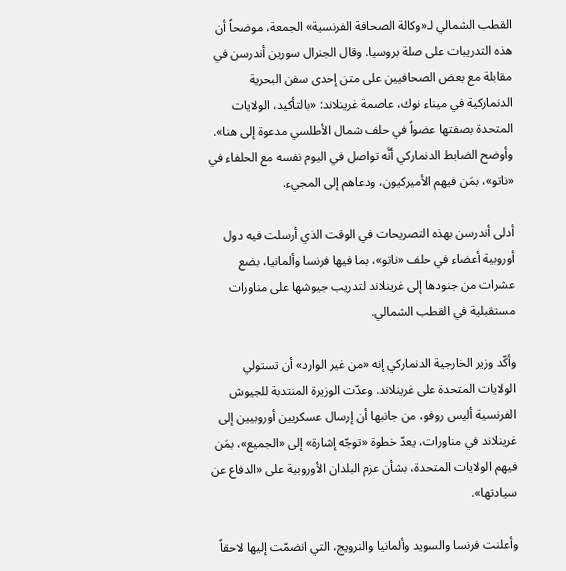القطب الشمالي لـ«وكالة الصحافة الفرنسية» الجمعة، موضحاً أن هذه التدريبات على صلة بروسيا. وقال الجنرال سورين أندرسن في مقابلة مع بعض الصحافيين على متن إحدى سفن البحرية الدنماركية في ميناء نوك، عاصمة غرينلاند: «بالتأكيد، الولايات المتحدة بصفتها عضواً في حلف شمال الأطلسي مدعوة إلى هنا». وأوضح الضابط الدنماركي أنَّه تواصل في اليوم نفسه مع الحلفاء في «ناتو»، بمَن فيهم الأميركيون، ودعاهم إلى المجيء.

أدلى أندرسن بهذه التصريحات في الوقت الذي أرسلت فيه دول أوروبية أعضاء في حلف «ناتو»، بما فيها فرنسا وألمانيا، بضع عشرات من جنودها إلى غرينلاند لتدريب جيوشها على مناورات مستقبلية في القطب الشمالي.

وأكّد وزير الخارجية الدنماركي إنه «من غير الوارد» أن تستولي الولايات المتحدة على غرينلاند. وعدّت الوزيرة المنتدبة للجيوش الفرنسية أليس روفو، من جانبها أن إرسال عسكريين أوروبيين إلى غرينلاند في مناورات، يعدّ خطوة «توجّه إشارة» إلى «الجميع»، بمَن فيهم الولايات المتحدة، بشأن عزم البلدان الأوروبية على «الدفاع عن سيادتها».

وأعلنت فرنسا والسويد وألمانيا والنرويج، التي انضمّت إليها لاحقاً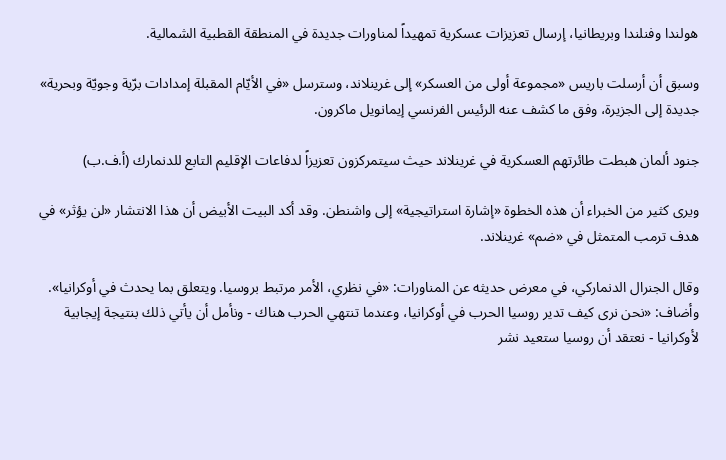هولندا وفنلندا وبريطانيا، إرسال تعزيزات عسكرية تمهيداً لمناورات جديدة في المنطقة القطبية الشمالية.

وسبق أن أرسلت باريس «مجموعة أولى من العسكر» إلى غرينلاند، وسترسل «في الأيّام المقبلة إمدادات برّية وجويّة وبحرية» جديدة إلى الجزيرة، وفق ما كشف عنه الرئيس الفرنسي إيمانويل ماكرون.

جنود ألمان هبطت طائرتهم العسكرية في غرينلاند حيث سيتمركزون تعزيزاً لدفاعات الإقليم التابع للدنمارك (أ.ف.ب)

ويرى كثير من الخبراء أن هذه الخطوة «إشارة استراتيجية» إلى واشنطن. وقد أكد البيت الأبيض أن هذا الانتشار «لن يؤثر» في هدف ترمب المتمثل في «ضم» غرينلاند.

وقال الجنرال الدنماركي، في معرض حديثه عن المناورات: «في نظري، الأمر مرتبط بروسيا. ويتعلق بما يحدث في أوكرانيا». وأضاف: «نحن نرى كيف تدير روسيا الحرب في أوكرانيا، وعندما تنتهي الحرب هناك - ونأمل أن يأتي ذلك بنتيجة إيجابية لأوكرانيا - نعتقد أن روسيا ستعيد نشر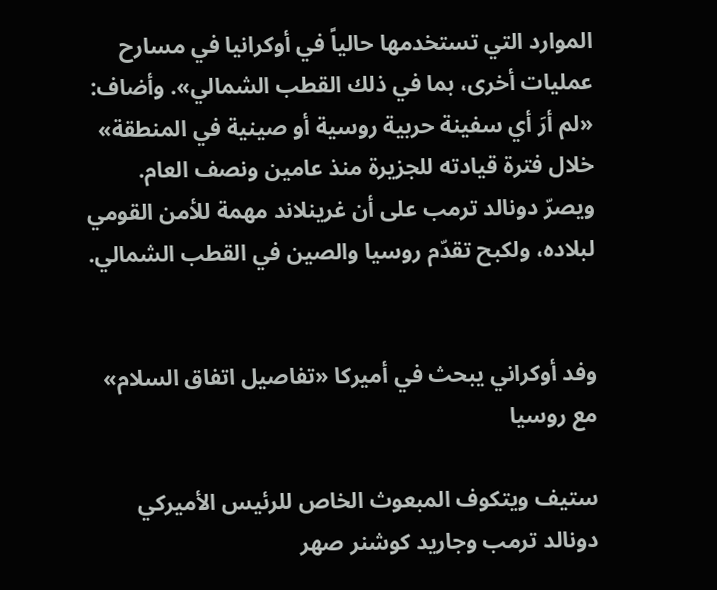الموارد التي تستخدمها حالياً في أوكرانيا في مسارح عمليات أخرى، بما في ذلك القطب الشمالي». وأضاف: «لم أرَ أي سفينة حربية روسية أو صينية في المنطقة» خلال فترة قيادته للجزيرة منذ عامين ونصف العام. ويصرّ دونالد ترمب على أن غرينلاند مهمة للأمن القومي لبلاده، ولكبح تقدّم روسيا والصين في القطب الشمالي.


وفد أوكراني يبحث في أميركا «تفاصيل اتفاق السلام» مع روسيا

ستيف ويتكوف المبعوث الخاص للرئيس الأميركي دونالد ترمب وجاريد كوشنر صهر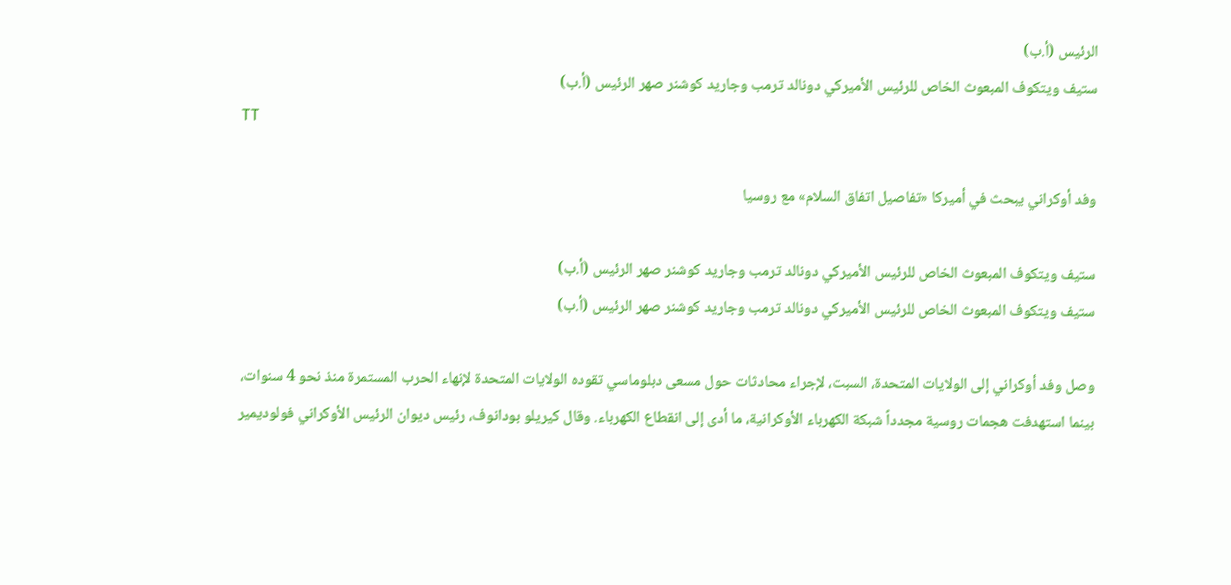الرئيس (أ.ب)
ستيف ويتكوف المبعوث الخاص للرئيس الأميركي دونالد ترمب وجاريد كوشنر صهر الرئيس (أ.ب)
TT

وفد أوكراني يبحث في أميركا «تفاصيل اتفاق السلام» مع روسيا

ستيف ويتكوف المبعوث الخاص للرئيس الأميركي دونالد ترمب وجاريد كوشنر صهر الرئيس (أ.ب)
ستيف ويتكوف المبعوث الخاص للرئيس الأميركي دونالد ترمب وجاريد كوشنر صهر الرئيس (أ.ب)

وصل وفد أوكراني إلى الولايات المتحدة، السبت، لإجراء محادثات حول مسعى دبلوماسي تقوده الولايات المتحدة لإنهاء الحرب المستمرة منذ نحو 4 سنوات، بينما استهدفت هجمات روسية مجدداً شبكة الكهرباء الأوكرانية، ما أدى إلى انقطاع الكهرباء. وقال كيريلو بودانوف، رئيس ديوان الرئيس الأوكراني فولوديمير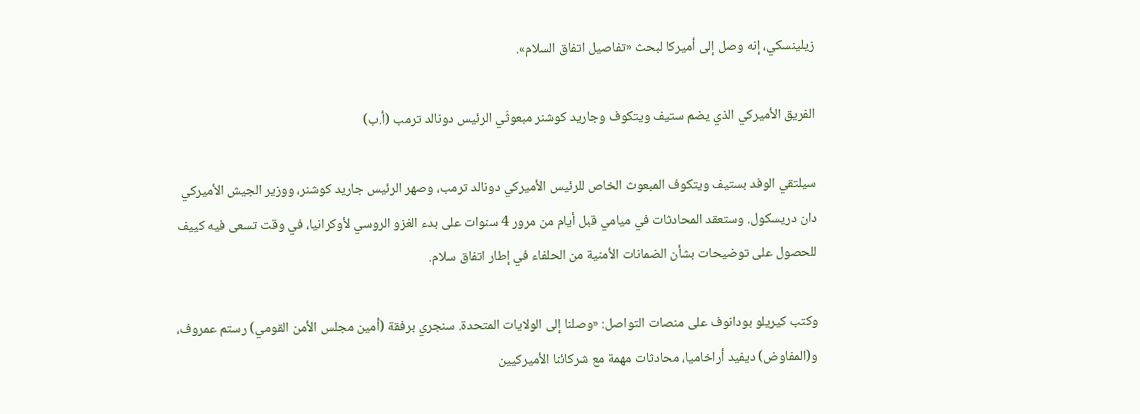زيلينسكي، إنه وصل إلى أميركا لبحث «تفاصيل اتفاق السلام».

الفريق الأميركي الذي يضم ستيف ويتكوف وجاريد كوشنر مبعوثَي الرئيس دونالد ترمب (أ.ب)

سيلتقي الوفد بستيف ويتكوف المبعوث الخاص للرئيس الأميركي دونالد ترمب، وصهر الرئيس جاريد كوشنر، ووزير الجيش الأميركي دان دريسكول. وستعقد المحادثات في ميامي قبل أيام من مرور 4 سنوات على بدء الغزو الروسي لأوكرانيا، في وقت تسعى فيه كييف للحصول على توضيحات بشأن الضمانات الأمنية من الحلفاء في إطار اتفاق سلام.

وكتب كيريلو بودانوف على منصات التواصل: «وصلنا إلى الولايات المتحدة. سنجري برفقة (أمين مجلس الأمن القومي) رستم عمروف، و(المفاوض) ديفيد أراخاميا، محادثات مهمة مع شركائنا الأميركيين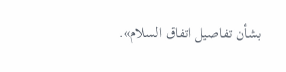بشأن تفاصيل اتفاق السلام».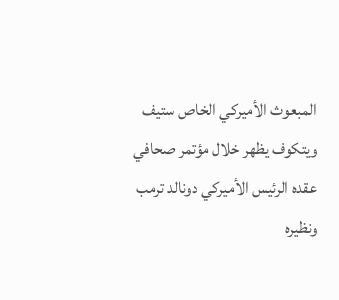المبعوث الأميركي الخاص ستيف ويتكوف يظهر خلال مؤتمر صحافي عقده الرئيس الأميركي دونالد ترمب ونظيره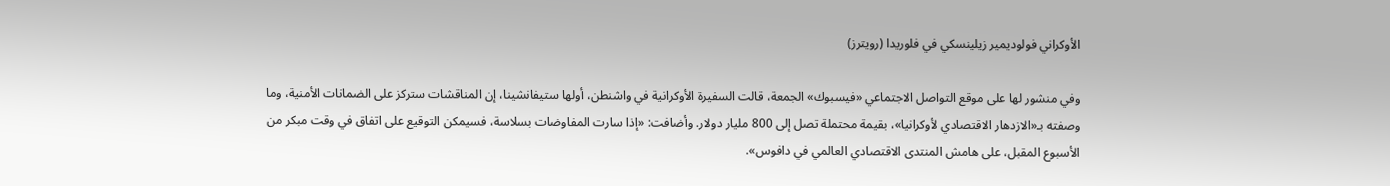الأوكراني فولوديمير زيلينسكي في فلوريدا (رويترز)

وفي منشور لها على موقع التواصل الاجتماعي «فيسبوك» الجمعة، قالت السفيرة الأوكرانية في واشنطن، أولها ستيفانشينا، إن المناقشات ستركز على الضمانات الأمنية، وما وصفته بـ«الازدهار الاقتصادي لأوكرانيا»، بقيمة محتملة تصل إلى 800 مليار دولار. وأضافت: «إذا سارت المفاوضات بسلاسة، فسيمكن التوقيع على اتفاق في وقت مبكر من الأسبوع المقبل، على هامش المنتدى الاقتصادي العالمي في دافوس».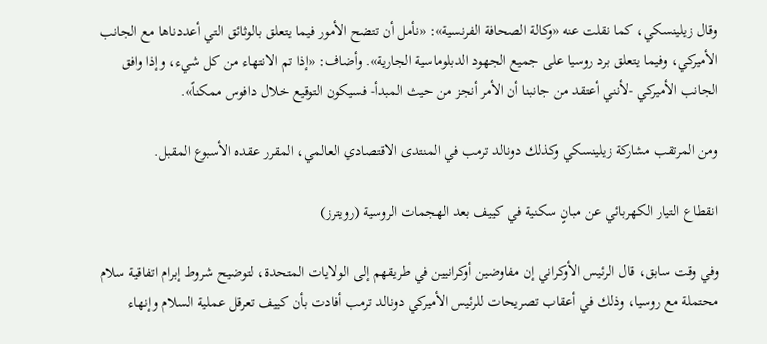وقال زيلينسكي، كما نقلت عنه «وكالة الصحافة الفرنسية»: «نأمل أن تتضح الأمور فيما يتعلق بالوثائق التي أعددناها مع الجانب الأميركي، وفيما يتعلق برد روسيا على جميع الجهود الدبلوماسية الجارية». وأضاف: «إذا تم الانتهاء من كل شيء، وإذا وافق الجانب الأميركي -لأنني أعتقد من جانبنا أن الأمر أنجز من حيث المبدأ- فسيكون التوقيع خلال دافوس ممكناً».

ومن المرتقب مشاركة زيلينسكي وكذلك دونالد ترمب في المنتدى الاقتصادي العالمي، المقرر عقده الأسبوع المقبل.

انقطاع التيار الكهربائي عن مبانٍ سكنية في كييف بعد الهجمات الروسية (رويترز)

وفي وقت سابق، قال الرئيس الأوكراني إن مفاوضين أوكرانيين في طريقهم إلى الولايات المتحدة، لتوضيح شروط إبرام اتفاقية سلام محتملة مع روسيا، وذلك في أعقاب تصريحات للرئيس الأميركي دونالد ترمب أفادت بأن كييف تعرقل عملية السلام وإنهاء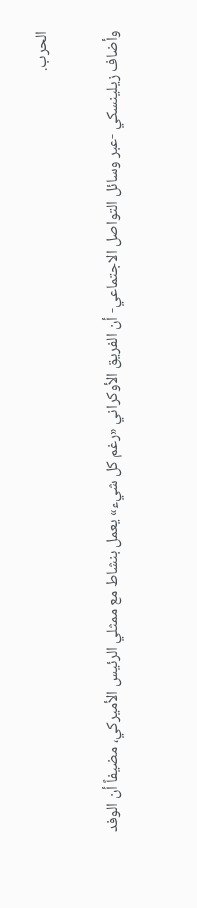الحرب.

وأضاف زيلينسكي -عبر وسائل التواصل الاجتماعي- أن الفريق الأوكراني «رغم كل شيء» يعمل بنشاط مع ممثلي الرئيس الأميركي، مضيفاً أن الوفد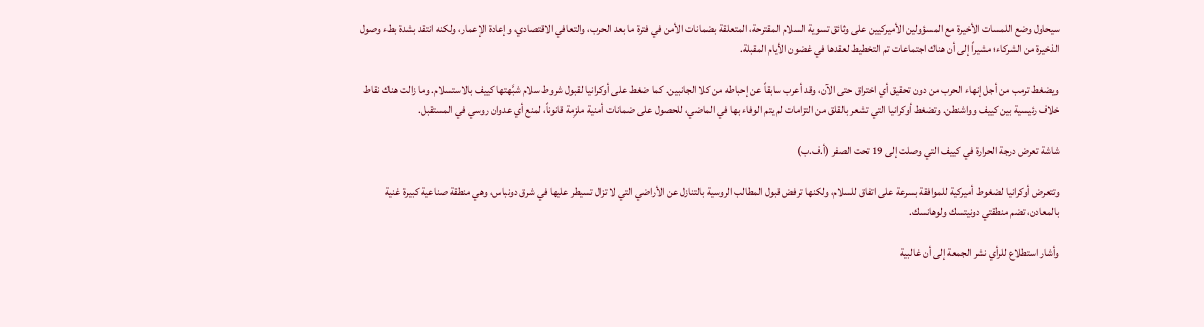سيحاول وضع اللمسات الأخيرة مع المسؤولين الأميركيين على وثائق تسوية السلام المقترحة، المتعلقة بضمانات الأمن في فترة ما بعد الحرب، والتعافي الاقتصادي، وإعادة الإعمار، ولكنه انتقد بشدة بطء وصول الذخيرة من الشركاء؛ مشيراً إلى أن هناك اجتماعات تم التخطيط لعقدها في غضون الأيام المقبلة.

ويضغط ترمب من أجل إنهاء الحرب من دون تحقيق أي اختراق حتى الآن، وقد أعرب سابقاً عن إحباطه من كلا الجانبين. كما ضغط على أوكرانيا لقبول شروط سلام شبَّهتها كييف بالاستسلام. وما زالت هناك نقاط خلاف رئيسية بين كييف وواشنطن. وتضغط أوكرانيا التي تشعر بالقلق من التزامات لم يتم الوفاء بها في الماضي، للحصول على ضمانات أمنية ملزِمة قانوناً، لمنع ‌أي عدوان روسي ‌في المستقبل.

شاشة تعرض درجة الحرارة في كييف التي وصلت إلى 19 تحت الصفر (أ.ف.ب)

وتتعرض أوكرانيا ‌لضغوط أميركية للموافقة بسرعة ‌على اتفاق للسلام، ولكنها ترفض قبول المطالب الروسية بالتنازل عن الأراضي التي لا تزال تسيطر عليها في شرق دونباس، وهي منطقة صناعية كبيرة غنية بالمعادن، تضم منطقتي دونيتسك ولوهانسك.

وأشار استطلاع للرأي نشر الجمعة إلى أن غالبية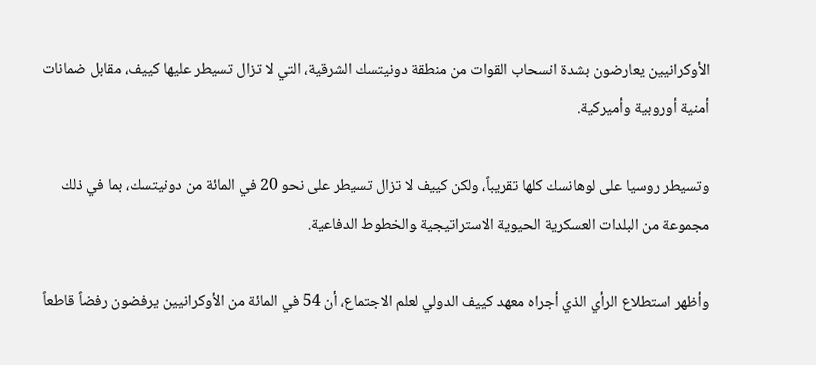الأوكرانيين يعارضون بشدة انسحاب القوات من منطقة دونيتسك الشرقية، التي لا تزال تسيطر عليها كييف، مقابل ضمانات أمنية أوروبية وأميركية.

وتسيطر روسيا على لوهانسك كلها تقريباً، ولكن كييف لا تزال تسيطر على نحو ‌20 في المائة من دونيتسك، بما في ذلك مجموعة من البلدات العسكرية الحيوية الاستراتيجية ‍والخطوط الدفاعية.

وأظهر استطلاع الرأي الذي أجراه معهد كييف الدولي لعلم الاجتماع، أن 54 في المائة من الأوكرانيين يرفضون رفضاً قاطعاً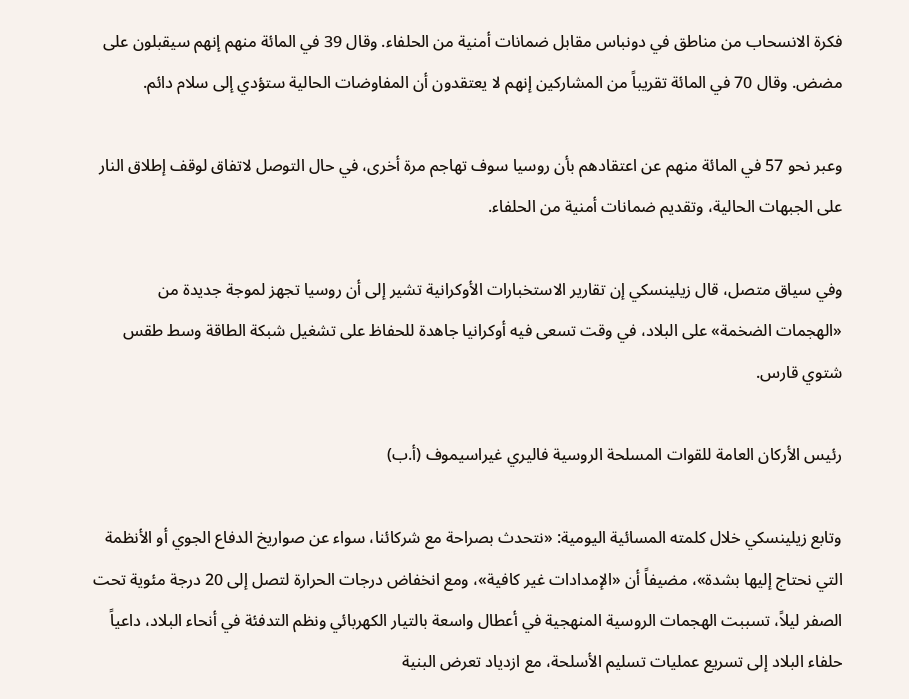فكرة الانسحاب من مناطق في دونباس مقابل ضمانات أمنية من الحلفاء. وقال 39 في المائة منهم إنهم سيقبلون على مضض. وقال 70 في المائة تقريباً من المشاركين إنهم لا يعتقدون أن المفاوضات الحالية ستؤدي إلى سلام دائم.

وعبر نحو 57 في المائة منهم عن اعتقادهم بأن روسيا سوف تهاجم مرة أخرى، في حال التوصل لاتفاق لوقف إطلاق النار على ‌الجبهات الحالية، وتقديم ضمانات أمنية من الحلفاء.

وفي سياق متصل، قال زيلينسكي إن تقارير الاستخبارات الأوكرانية تشير إلى أن روسيا تجهز لموجة جديدة من «الهجمات الضخمة» على البلاد، في وقت تسعى فيه أوكرانيا جاهدة للحفاظ على تشغيل شبكة الطاقة وسط طقس شتوي قارس.

رئيس الأركان العامة للقوات المسلحة الروسية فاليري غيراسيموف (أ.ب)

وتابع زيلينسكي خلال كلمته المسائية اليومية: «نتحدث بصراحة مع شركائنا، سواء عن صواريخ الدفاع الجوي أو الأنظمة التي نحتاج إليها بشدة»، مضيفاً أن «الإمدادات غير كافية»، ومع انخفاض درجات الحرارة لتصل إلى 20 درجة مئوية تحت الصفر ليلاً، تسببت الهجمات الروسية المنهجية في أعطال واسعة بالتيار الكهربائي ونظم التدفئة في أنحاء البلاد، داعياً حلفاء البلاد إلى تسريع عمليات تسليم الأسلحة، مع ازدياد تعرض البنية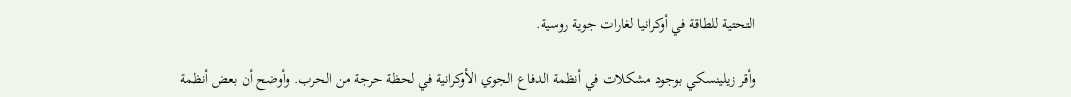التحتية للطاقة في أوكرانيا لغارات جوية روسية.

وأقر زيلينسكي بوجود مشكلات في أنظمة الدفاع الجوي الأوكرانية في لحظة حرجة من الحرب. وأوضح أن بعض أنظمة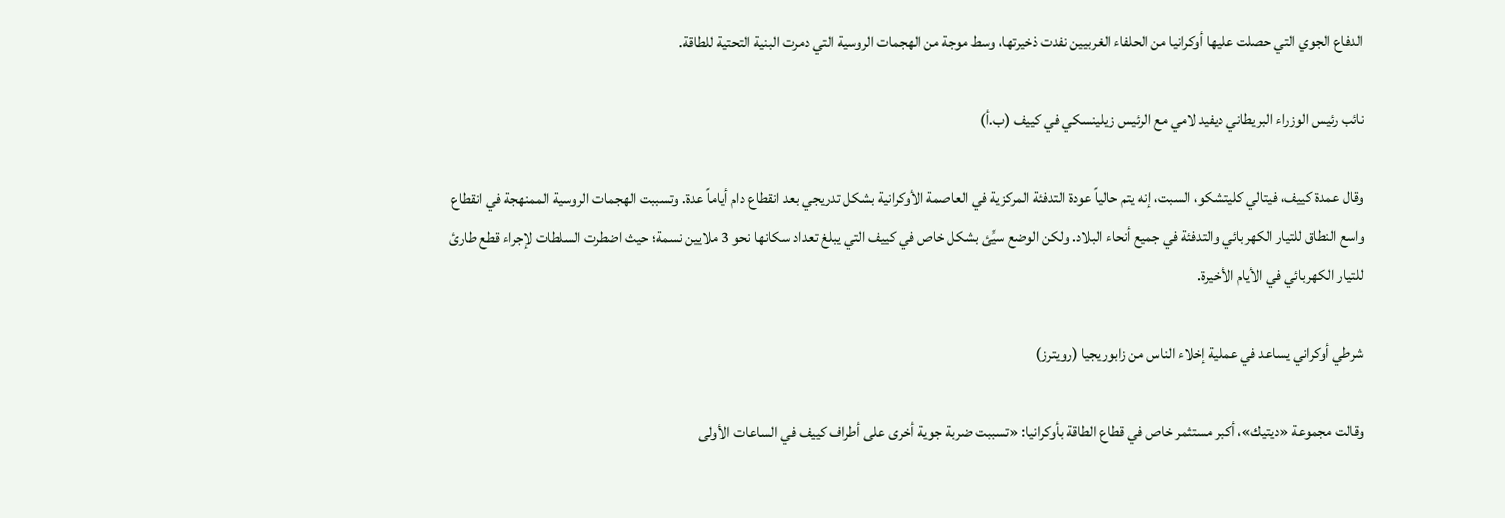الدفاع الجوي التي حصلت عليها أوكرانيا من الحلفاء الغربيين نفدت ذخيرتها، وسط موجة من الهجمات الروسية التي دمرت البنية التحتية للطاقة.

نائب رئيس الوزراء البريطاني ديفيد لامي مع الرئيس زيلينسكي في كييف (ب.أ)

وقال عمدة كييف، فيتالي كليتشكو، السبت، إنه يتم حالياً عودة التدفئة المركزية في العاصمة الأوكرانية بشكل تدريجي بعد انقطاع دام أياماً عدة. وتسببت الهجمات الروسية الممنهجة في انقطاع واسع النطاق للتيار الكهربائي والتدفئة في جميع أنحاء البلاد. ولكن الوضع سيِّئ بشكل خاص في كييف التي يبلغ تعداد سكانها نحو 3 ملايين نسمة؛ حيث اضطرت السلطات لإجراء قطع طارئ للتيار الكهربائي في الأيام الأخيرة.

شرطي أوكراني يساعد في عملية إخلاء الناس من زابوريجيا (رويترز)

وقالت مجموعة «ديتيك»، أكبر مستثمر خاص في قطاع الطاقة بأوكرانيا: «تسببت ضربة جوية أخرى على أطراف كييف في الساعات الأولى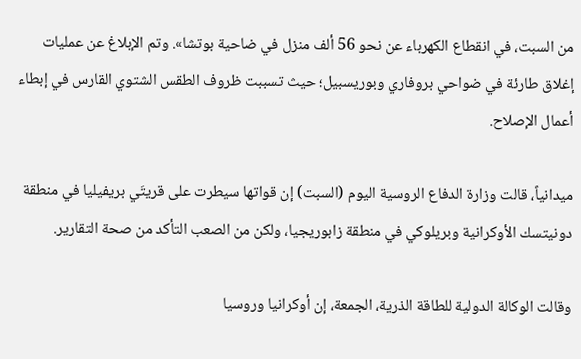من السبت، في انقطاع الكهرباء عن نحو 56 ألف منزل في ضاحية بوتشا». وتم الإبلاغ عن عمليات إغلاق طارئة في ضواحي بروفاري وبوريسبيل؛ حيث تسببت ظروف الطقس الشتوي القارس في إبطاء أعمال الإصلاح.

ميدانياً، قالت وزارة الدفاع الروسية ‌اليوم (السبت) إن قواتها سيطرت ‌على قريتَي بريفيليا في منطقة دونيتسك الأوكرانية ‌وبريلوكي في منطقة زابوريجيا، ولكن من الصعب التأكد من صحة التقارير.

وقالت الوكالة الدولية للطاقة الذرية، الجمعة، إن أوكرانيا وروسيا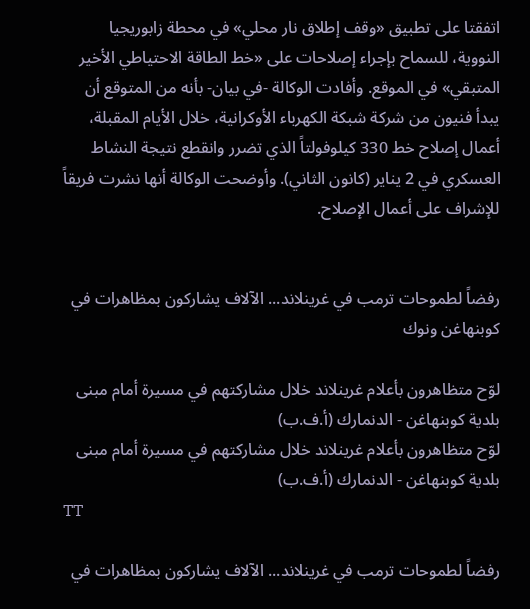اتفقتا على تطبيق «وقف إطلاق نار محلي» في محطة زابوريجيا النووية، للسماح بإجراء إصلاحات على «خط الطاقة الاحتياطي الأخير المتبقي» في الموقع. وأفادت الوكالة -في بيان- بأنه من المتوقع أن يبدأ فنيون من شركة شبكة الكهرباء الأوكرانية، خلال الأيام المقبلة، أعمال إصلاح خط 330 كيلوفولتاً الذي تضرر وانقطع نتيجة النشاط العسكري في 2 يناير (كانون الثاني). وأوضحت الوكالة أنها نشرت فريقاً للإشراف على أعمال الإصلاح.


رفضاً لطموحات ترمب في غرينلاند... الآلاف يشاركون بمظاهرات في كوبنهاغن ونوك

لوّح متظاهرون بأعلام غرينلاند خلال مشاركتهم في مسيرة أمام مبنى بلدية كوبنهاغن - الدنمارك (أ.ف.ب)
لوّح متظاهرون بأعلام غرينلاند خلال مشاركتهم في مسيرة أمام مبنى بلدية كوبنهاغن - الدنمارك (أ.ف.ب)
TT

رفضاً لطموحات ترمب في غرينلاند... الآلاف يشاركون بمظاهرات في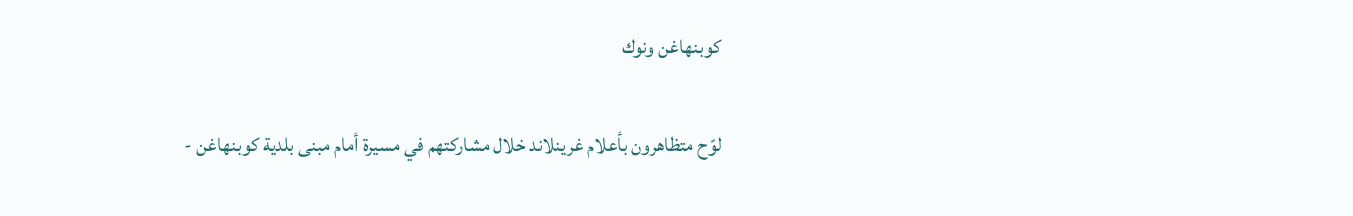كوبنهاغن ونوك

لوّح متظاهرون بأعلام غرينلاند خلال مشاركتهم في مسيرة أمام مبنى بلدية كوبنهاغن -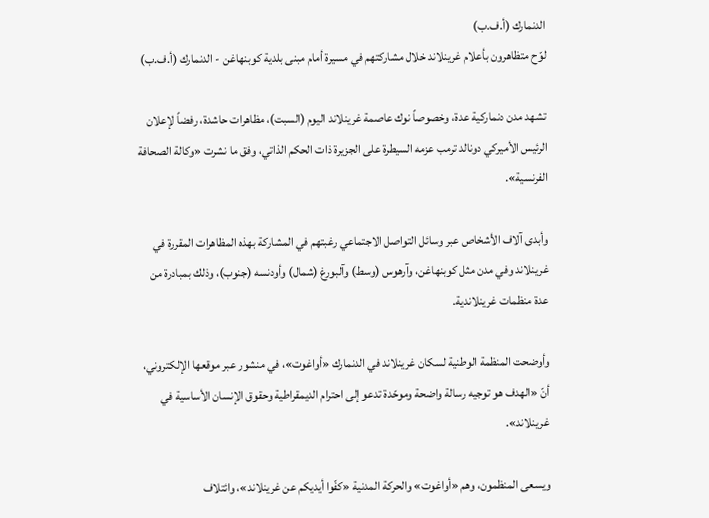الدنمارك (أ.ف.ب)
لوّح متظاهرون بأعلام غرينلاند خلال مشاركتهم في مسيرة أمام مبنى بلدية كوبنهاغن - الدنمارك (أ.ف.ب)

تشهد مدن دنماركية عدة، وخصوصاً نوك عاصمة غرينلاند اليوم (السبت)، مظاهرات حاشدة، رفضاً لإعلان الرئيس الأميركي دونالد ترمب عزمه السيطرة على الجزيرة ذات الحكم الذاتي، وفق ما نشرت «وكالة الصحافة الفرنسية».

وأبدى آلاف الأشخاص عبر وسائل التواصل الاجتماعي رغبتهم في المشاركة بهذه المظاهرات المقررة في غرينلاند وفي مدن مثل كوبنهاغن، وآرهوس (وسط) وآلبورغ (شمال) وأودنسه (جنوب)، وذلك بمبادرة من عدة منظمات غرينلاندية.

وأوضحت المنظمة الوطنية لسكان غرينلاند في الدنمارك «أواغوت»، في منشور عبر موقعها الإلكتروني، أنّ «الهدف هو توجيه رسالة واضحة وموحّدة تدعو إلى احترام الديمقراطية وحقوق الإنسان الأساسية في غرينلاند».

ويسعى المنظمون، وهم «أواغوت» والحركة المدنية «كفّوا أيديكم عن غرينلاند»، وائتلاف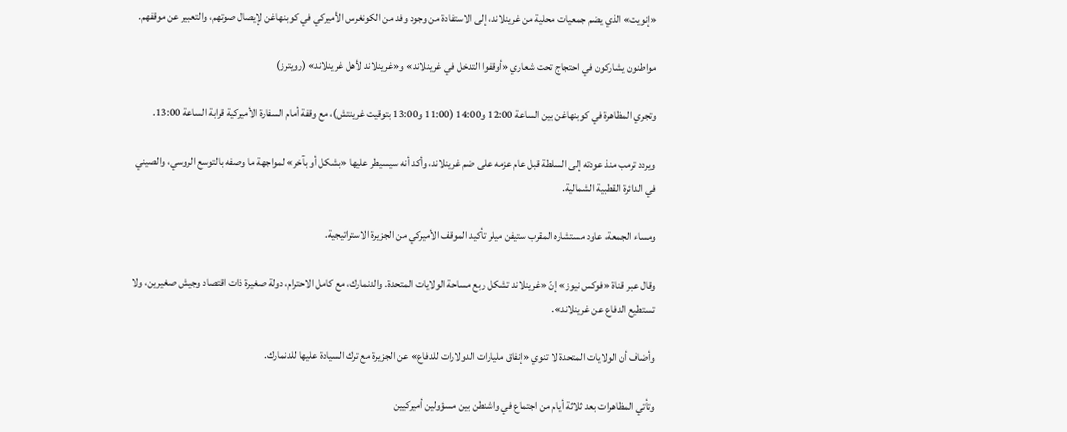«إنويت» الذي يضم جمعيات محلية من غرينلاند، إلى الاستفادة من وجود وفد من الكونغرس الأميركي في كوبنهاغن لإيصال صوتهم، والتعبير عن موقفهم.

مواطنون يشاركون في احتجاج تحت شعاري «أوقفوا التدخل في غرينلاند» و«غرينلاند لأهل غرينلاند» (رويترز)

وتجري المظاهرة في كوبنهاغن بين الساعة 12:00 و14:00 (11:00 و13:00 بتوقيت غرينتش)، مع وقفة أمام السفارة الأميركية قرابة الساعة 13:00.

ويردد ترمب منذ عودته إلى السلطة قبل عام عزمه على ضم غرينلاند، وأكد أنه سيسيطر عليها «بشكل أو بآخر» لمواجهة ما وصفه بالتوسع الروسي، والصيني في الدائرة القطبية الشمالية.

ومساء الجمعة، عاود مستشاره المقرب ستيفن ميلر تأكيد الموقف الأميركي من الجزيرة الاستراتيجية.

وقال عبر قناة «فوكس نيوز» إنّ «غرينلاند تشكل ربع مساحة الولايات المتحدة. والدنمارك، مع كامل الاحترام، دولة صغيرة ذات اقتصاد وجيش صغيرين، ولا تستطيع الدفاع عن غرينلاند».

وأضاف أن الولايات المتحدة لا تنوي «إنفاق مليارات الدولارات للدفاع» عن الجزيرة مع ترك السيادة عليها للدنمارك.

وتأتي المظاهرات بعد ثلاثة أيام من اجتماع في واشنطن بين مسؤولين أميركيين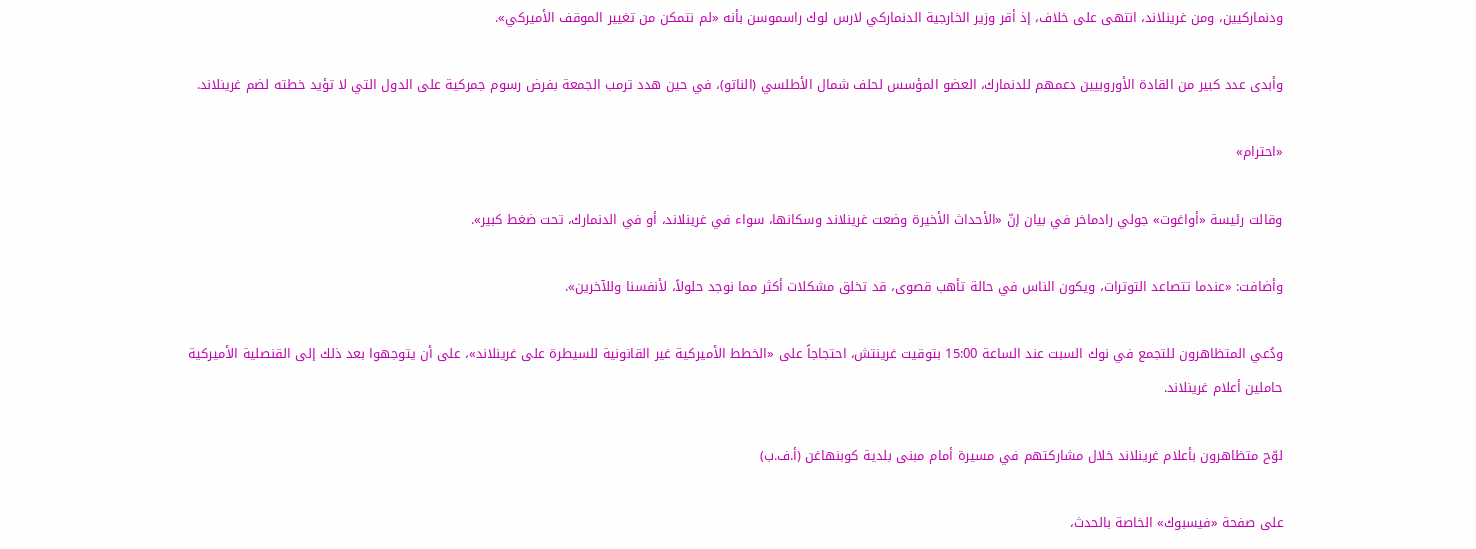ودنماركيين، ومن غرينلاند، انتهى على خلاف، إذ أقر وزير الخارجية الدنماركي لارس لوك راسموسن بأنه «لم نتمكن من تغيير الموقف الأميركي».

وأبدى عدد كبير من القادة الأوروبيين دعمهم للدنمارك، العضو المؤسس لحلف شمال الأطلسي (الناتو)، في حين هدد ترمب الجمعة بفرض رسوم جمركية على الدول التي لا تؤيد خطته لضم غرينلاند.

«احترام»

وقالت رئيسة «أواغوت» جولي رادماخر في بيان إنّ «الأحداث الأخيرة وضعت غرينلاند وسكانها، سواء في غرينلاند، أو في الدنمارك، تحت ضغط كبير».

وأضافت: «عندما تتصاعد التوترات، ويكون الناس في حالة تأهب قصوى، قد تخلق مشكلات أكثر مما نوجد حلولاً، لأنفسنا وللآخرين».

ودُعي المتظاهرون للتجمع في نوك السبت عند الساعة 15:00 بتوقيت غرينتش، احتجاجاً على «الخطط الأميركية غير القانونية للسيطرة على غرينلاند»، على أن يتوجهوا بعد ذلك إلى القنصلية الأميركية حاملين أعلام غرينلاند.

لوّح متظاهرون بأعلام غرينلاند خلال مشاركتهم في مسيرة أمام مبنى بلدية كوبنهاغن (أ.ف.ب)

على صفحة «فيسبوك» الخاصة بالحدث،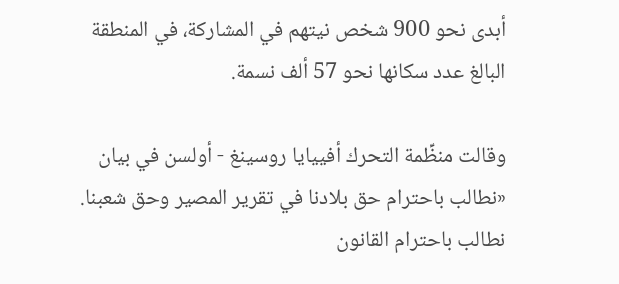أبدى نحو 900 شخص نيتهم في المشاركة، في المنطقة البالغ عدد سكانها نحو 57 ألف نسمة.

وقالت منظِّمة التحرك أفييايا روسينغ - أولسن في بيان «نطالب باحترام حق بلادنا في تقرير المصير وحق شعبنا. نطالب باحترام القانون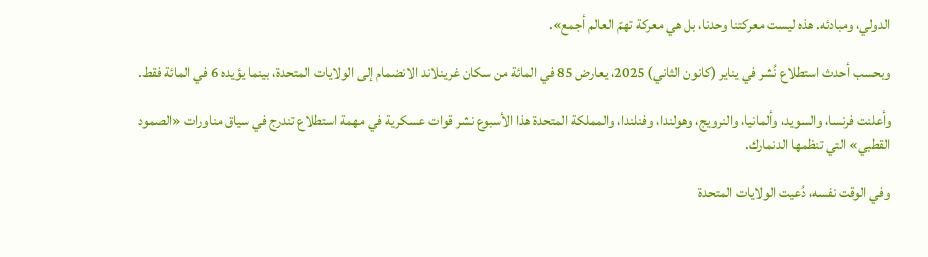الدولي، ومبادئه. هذه ليست معركتنا وحدنا، بل هي معركة تهمّ العالم أجمع».

وبحسب أحدث استطلاع نُشر في يناير (كانون الثاني) 2025، يعارض 85 في المائة من سكان غرينلاند الانضمام إلى الولايات المتحدة، بينما يؤيده 6 في المائة فقط.

وأعلنت فرنسا، والسويد، وألمانيا، والنرويج، وهولندا، وفنلندا، والمملكة المتحدة هذا الأسبوع نشر قوات عسكرية في مهمة استطلاع تندرج في سياق مناورات «الصمود القطبي» التي تنظمها الدنمارك.

وفي الوقت نفسه، دُعيت الولايات المتحدة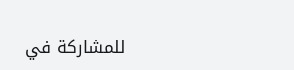للمشاركة في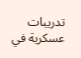تدريبات عسكرية في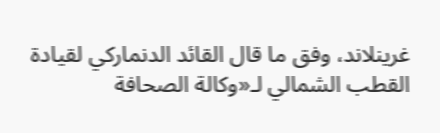غرينلاند، وفق ما قال القائد الدنماركي لقيادة القطب الشمالي لـ«وكالة الصحافة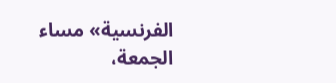الفرنسية» مساء الجمعة،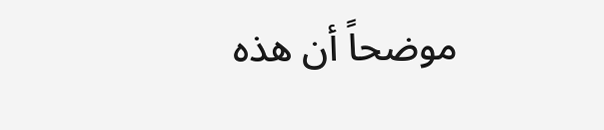موضحاً أن هذه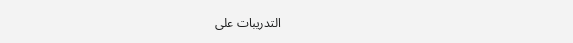التدريبات على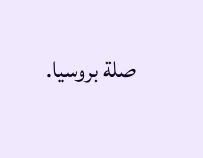صلة بروسيا.